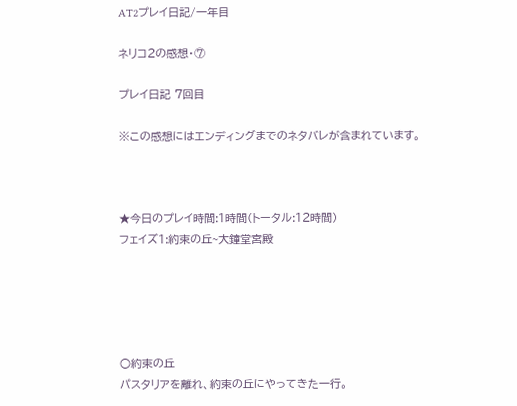AT2プレイ日記/一年目

ネリコ2の感想・⑦

プレイ日記 7回目

※この感想にはエンディングまでのネタバレが含まれています。



★今日のプレイ時間:1時間(トータル:12時間)
フェイズ1:約束の丘~大鐘堂宮殿





○約束の丘
パスタリアを離れ、約束の丘にやってきた一行。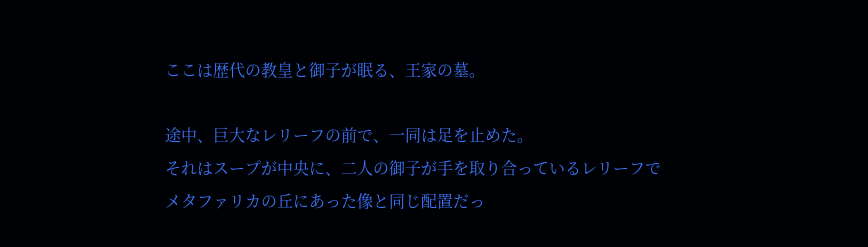ここは歴代の教皇と御子が眠る、王家の墓。

途中、巨大なレリーフの前で、一同は足を止めた。
それはスープが中央に、二人の御子が手を取り合っているレリーフで
メタファリカの丘にあった像と同じ配置だっ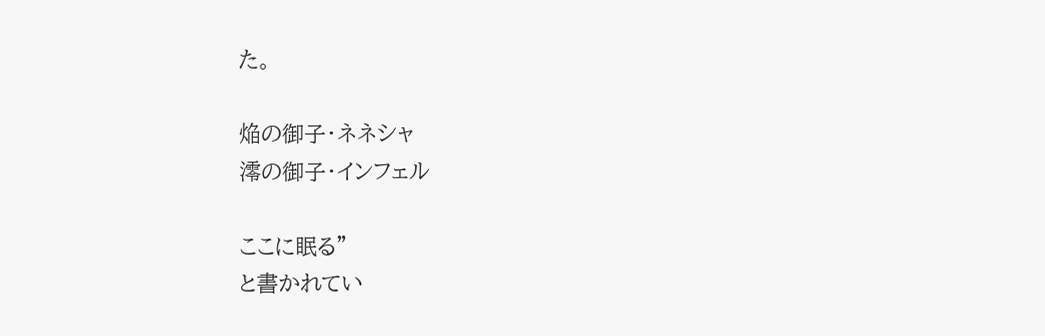た。

焔の御子・ネネシャ
澪の御子・インフェル

ここに眠る”
と書かれてい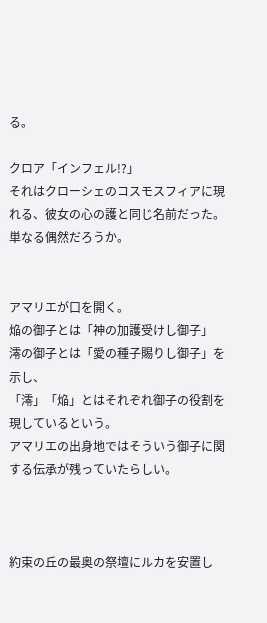る。

クロア「インフェル!?」
それはクローシェのコスモスフィアに現れる、彼女の心の護と同じ名前だった。
単なる偶然だろうか。


アマリエが口を開く。
焔の御子とは「神の加護受けし御子」
澪の御子とは「愛の種子賜りし御子」を示し、
「澪」「焔」とはそれぞれ御子の役割を現しているという。
アマリエの出身地ではそういう御子に関する伝承が残っていたらしい。



約束の丘の最奥の祭壇にルカを安置し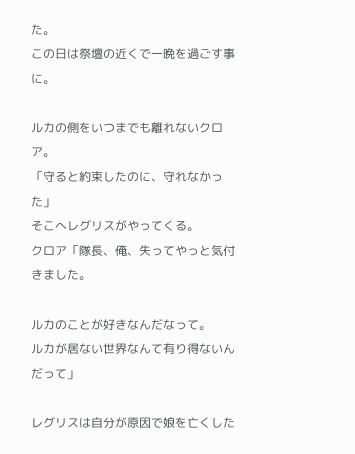た。
この日は祭壇の近くで一晩を過ごす事に。

ルカの側をいつまでも離れないクロア。
「守ると約束したのに、守れなかった」
そこへレグリスがやってくる。
クロア「隊長、俺、失ってやっと気付きました。

ルカのことが好きなんだなって。
ルカが居ない世界なんて有り得ないんだって」

レグリスは自分が原因で娘を亡くした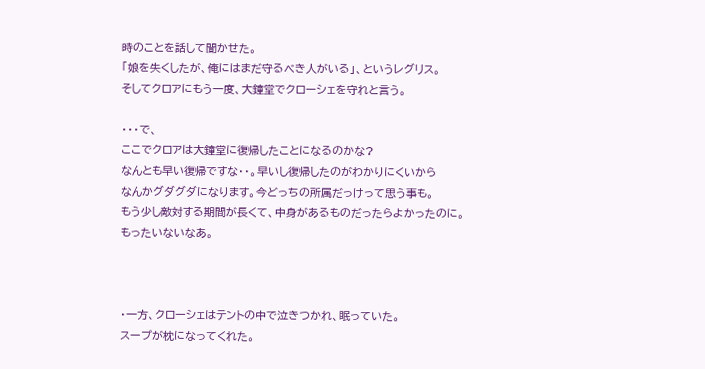時のことを話して聞かせた。
「娘を失くしたが、俺にはまだ守るべき人がいる」、というレグリス。
そしてクロアにもう一度、大鐘堂でクローシェを守れと言う。

・・・で、
ここでクロアは大鐘堂に復帰したことになるのかな?
なんとも早い復帰ですな・・。早いし復帰したのがわかりにくいから
なんかグダグダになります。今どっちの所属だっけって思う事も。
もう少し敵対する期間が長くて、中身があるものだったらよかったのに。
もったいないなあ。



・一方、クローシェはテントの中で泣きつかれ、眠っていた。
スープが枕になってくれた。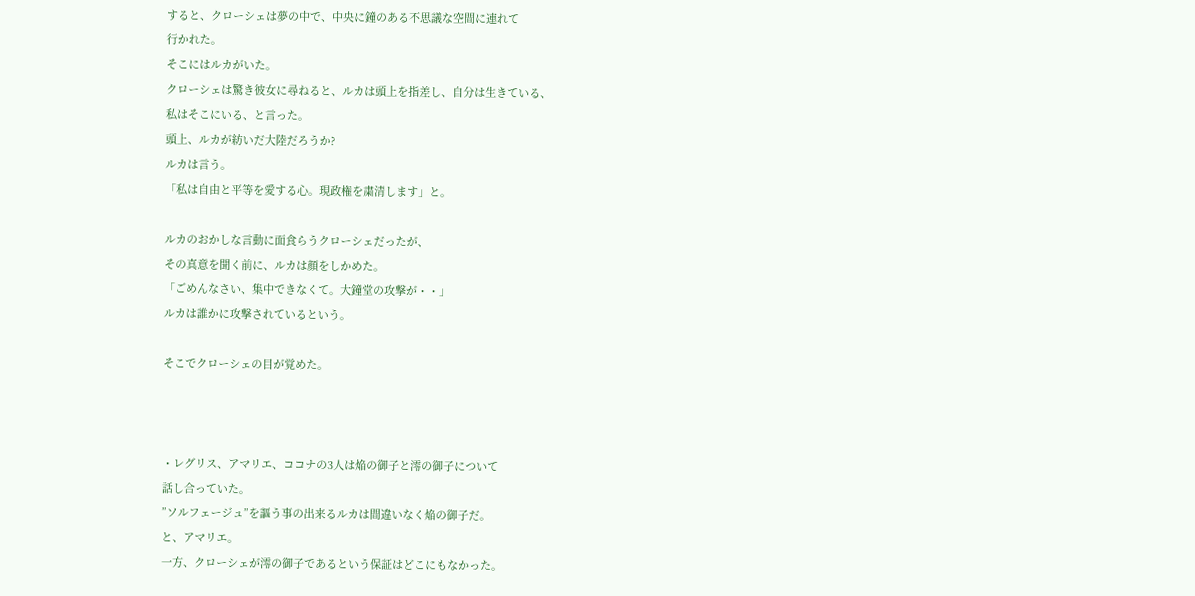すると、クローシェは夢の中で、中央に鐘のある不思議な空間に連れて
行かれた。
そこにはルカがいた。
クローシェは驚き彼女に尋ねると、ルカは頭上を指差し、自分は生きている、
私はそこにいる、と言った。
頭上、ルカが紡いだ大陸だろうか?
ルカは言う。
「私は自由と平等を愛する心。現政権を粛清します」と。

ルカのおかしな言動に面食らうクローシェだったが、
その真意を聞く前に、ルカは顔をしかめた。
「ごめんなさい、集中できなくて。大鐘堂の攻撃が・・」
ルカは誰かに攻撃されているという。

そこでクローシェの目が覚めた。



・レグリス、アマリエ、ココナの3人は焔の御子と澪の御子について
話し合っていた。
”ソルフェージュ”を謳う事の出来るルカは間違いなく焔の御子だ。
と、アマリエ。
一方、クローシェが澪の御子であるという保証はどこにもなかった。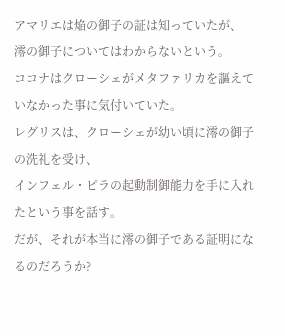アマリエは焔の御子の証は知っていたが、
澪の御子についてはわからないという。
ココナはクローシェがメタファリカを謳えていなかった事に気付いていた。
レグリスは、クローシェが幼い頃に澪の御子の洗礼を受け、
インフェル・ピラの起動制御能力を手に入れたという事を話す。
だが、それが本当に澪の御子である証明になるのだろうか?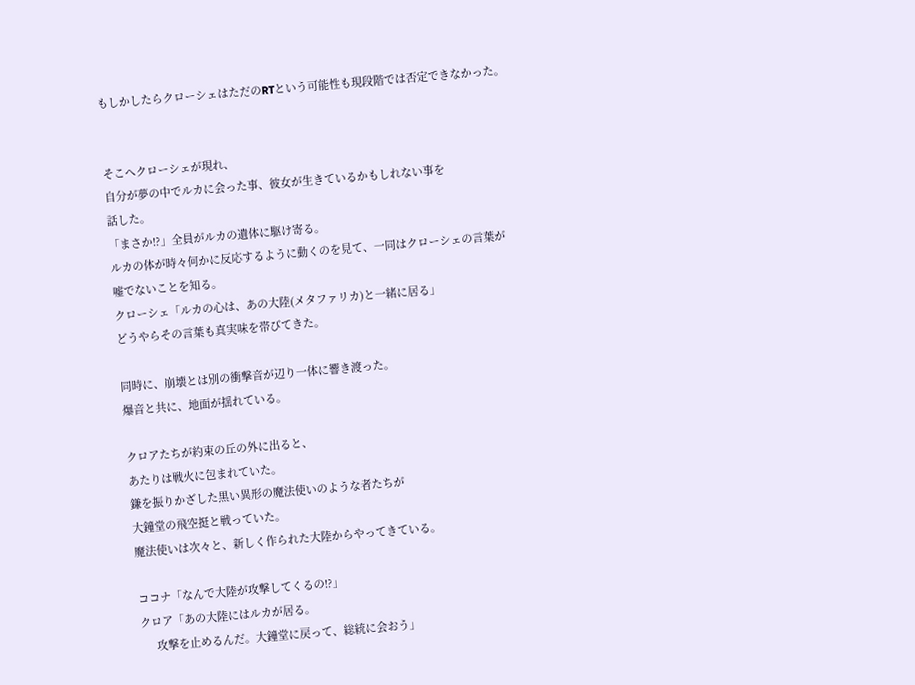もしかしたらクローシェはただのRTという可能性も現段階では否定できなかった。


そこへクローシェが現れ、
自分が夢の中でルカに会った事、彼女が生きているかもしれない事を
話した。
「まさか!?」全員がルカの遺体に駆け寄る。
ルカの体が時々何かに反応するように動くのを見て、一同はクローシェの言葉が
嘘でないことを知る。
クローシェ「ルカの心は、あの大陸(メタファリカ)と一緒に居る」
どうやらその言葉も真実味を帯びてきた。

同時に、崩壊とは別の衝撃音が辺り一体に響き渡った。
爆音と共に、地面が揺れている。

クロアたちが約束の丘の外に出ると、
あたりは戦火に包まれていた。
鎌を振りかざした黒い異形の魔法使いのような者たちが
大鐘堂の飛空挺と戦っていた。
魔法使いは次々と、新しく作られた大陸からやってきている。

ココナ「なんで大陸が攻撃してくるの!?」
クロア「あの大陸にはルカが居る。
     攻撃を止めるんだ。大鐘堂に戻って、総統に会おう」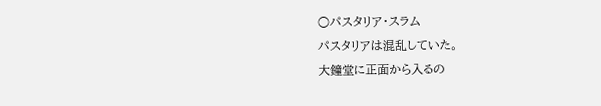○パスタリア・スラム
パスタリアは混乱していた。
大鐘堂に正面から入るの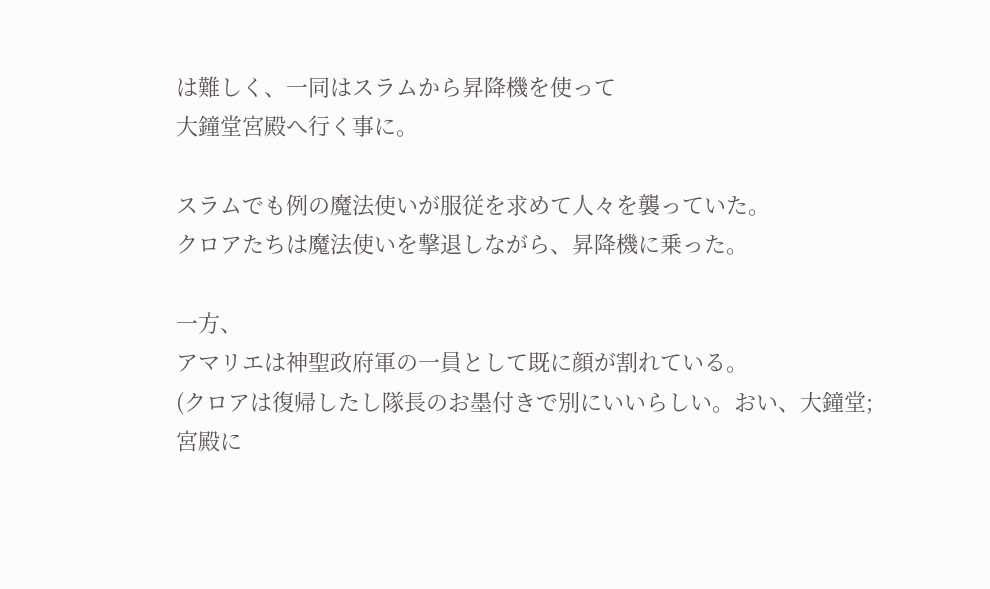は難しく、一同はスラムから昇降機を使って
大鐘堂宮殿へ行く事に。

スラムでも例の魔法使いが服従を求めて人々を襲っていた。
クロアたちは魔法使いを撃退しながら、昇降機に乗った。

一方、
アマリエは神聖政府軍の一員として既に顔が割れている。
(クロアは復帰したし隊長のお墨付きで別にいいらしい。おい、大鐘堂;
宮殿に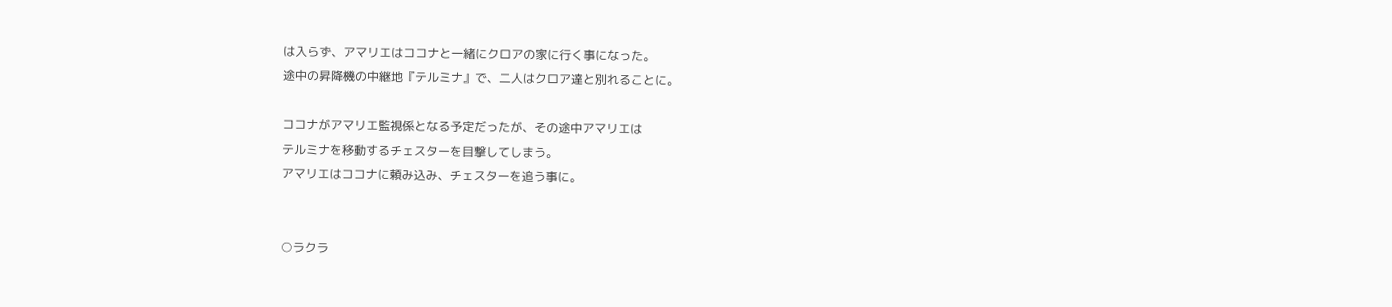は入らず、アマリエはココナと一緒にクロアの家に行く事になった。
途中の昇降機の中継地『テルミナ』で、二人はクロア達と別れることに。

ココナがアマリエ監視係となる予定だったが、その途中アマリエは
テルミナを移動するチェスターを目撃してしまう。
アマリエはココナに頼み込み、チェスターを追う事に。


○ラクラ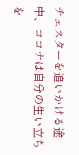チェスターを追いかける途中、ココナは自分の生い立ちを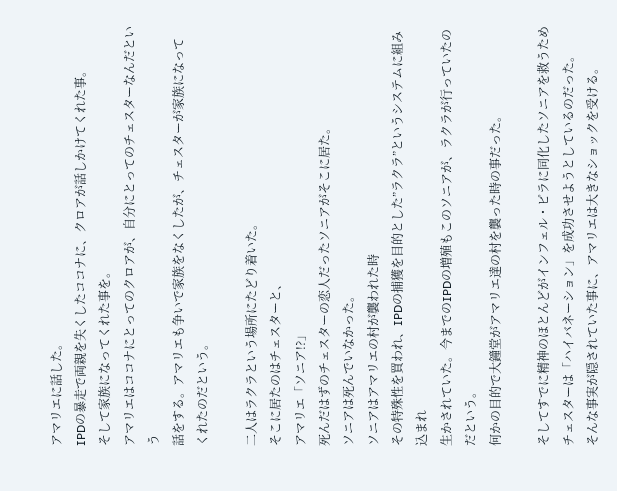アマリエに話した。
IPDの暴走で両親を失くしたココナに、クロアが話しかけてくれた事。
そして家族になってくれた事を。
アマリエはココナにとってのクロアが、自分にとってのチェスターなんだという
話をする。アマリエも争いで家族をなくしたが、チェスターが家族になって
くれたのだという。

二人はラクラという場所にたどり着いた。
そこに居たのはチェスターと、
アマリエ「ソニア!?」
死んだはずのチェスターの恋人だったソニアがそこに居た。
ソニアは死んでいなかった。
ソニアはアマリエの村が襲われた時
その特殊性を買われ、IPDの捕獲を目的とした”ラクラ”というシステムに組み込まれ
生かされていた。今までのIPDの増殖もこのソニアが、ラクラが行っていたのだという。
何かの目的で大鐘堂がアマリエ達の村を襲った時の事だった。

そしてすでに精神のほとんどがインフェル・ピラに同化したソニアを救うため
チェスターは「ハイバネーション」を成功させようとしているのだった。
そんな事実が隠されていた事に、アマリエは大きなショックを受ける。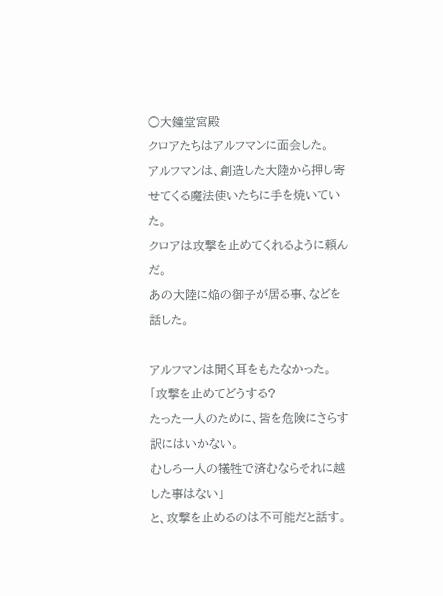○大鐘堂宮殿
クロアたちはアルフマンに面会した。
アルフマンは、創造した大陸から押し寄せてくる魔法使いたちに手を焼いていた。
クロアは攻撃を止めてくれるように頼んだ。
あの大陸に焔の御子が居る事、などを話した。

アルフマンは聞く耳をもたなかった。
「攻撃を止めてどうする?
たった一人のために、皆を危険にさらす訳にはいかない。
むしろ一人の犠牲で済むならそれに越した事はない」
と、攻撃を止めるのは不可能だと話す。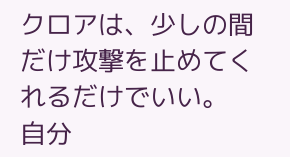クロアは、少しの間だけ攻撃を止めてくれるだけでいい。
自分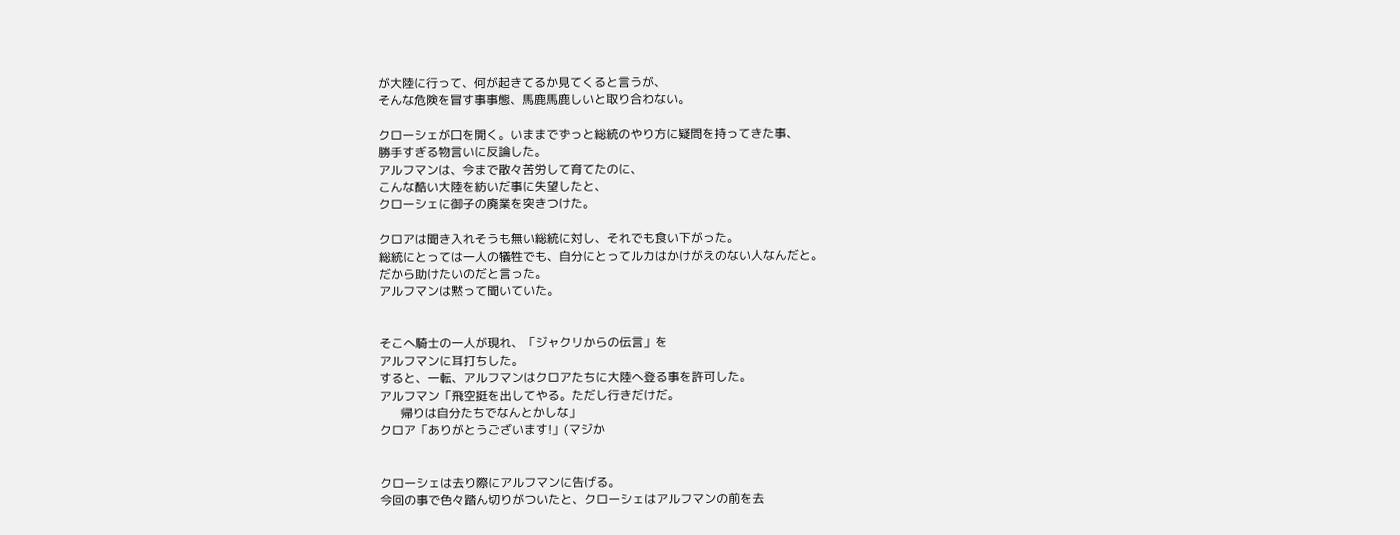が大陸に行って、何が起きてるか見てくると言うが、
そんな危険を冒す事事態、馬鹿馬鹿しいと取り合わない。

クローシェが口を開く。いままでずっと総統のやり方に疑問を持ってきた事、
勝手すぎる物言いに反論した。
アルフマンは、今まで散々苦労して育てたのに、
こんな酷い大陸を紡いだ事に失望したと、
クローシェに御子の廃業を突きつけた。

クロアは聞き入れそうも無い総統に対し、それでも食い下がった。
総統にとっては一人の犠牲でも、自分にとってルカはかけがえのない人なんだと。
だから助けたいのだと言った。
アルフマンは黙って聞いていた。


そこへ騎士の一人が現れ、「ジャクリからの伝言」を
アルフマンに耳打ちした。
すると、一転、アルフマンはクロアたちに大陸へ登る事を許可した。
アルフマン「飛空挺を出してやる。ただし行きだけだ。
       帰りは自分たちでなんとかしな」
クロア「ありがとうございます!」(マジか


クローシェは去り際にアルフマンに告げる。
今回の事で色々踏ん切りがついたと、クローシェはアルフマンの前を去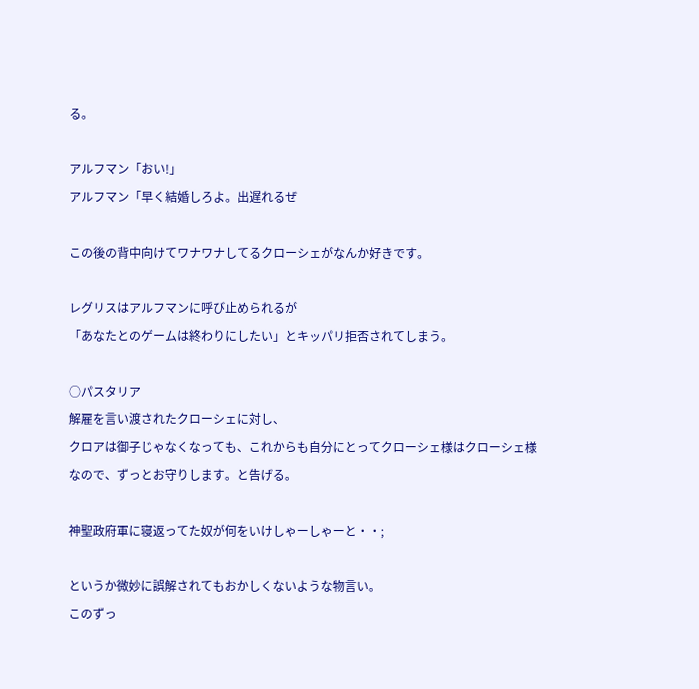る。

アルフマン「おい!」
アルフマン「早く結婚しろよ。出遅れるぜ

この後の背中向けてワナワナしてるクローシェがなんか好きです。

レグリスはアルフマンに呼び止められるが
「あなたとのゲームは終わりにしたい」とキッパリ拒否されてしまう。

○パスタリア
解雇を言い渡されたクローシェに対し、
クロアは御子じゃなくなっても、これからも自分にとってクローシェ様はクローシェ様
なので、ずっとお守りします。と告げる。

神聖政府軍に寝返ってた奴が何をいけしゃーしゃーと・・;

というか微妙に誤解されてもおかしくないような物言い。
このずっ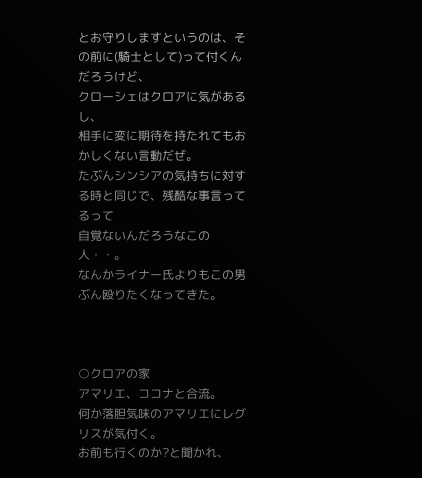とお守りしますというのは、その前に(騎士として)って付くんだろうけど、
クローシェはクロアに気があるし、
相手に変に期待を持たれてもおかしくない言動だぜ。
たぶんシンシアの気持ちに対する時と同じで、残酷な事言ってるって
自覚ないんだろうなこの人・・。
なんかライナー氏よりもこの男ぶん殴りたくなってきた。



○クロアの家
アマリエ、ココナと合流。
何か落胆気味のアマリエにレグリスが気付く。
お前も行くのか?と聞かれ、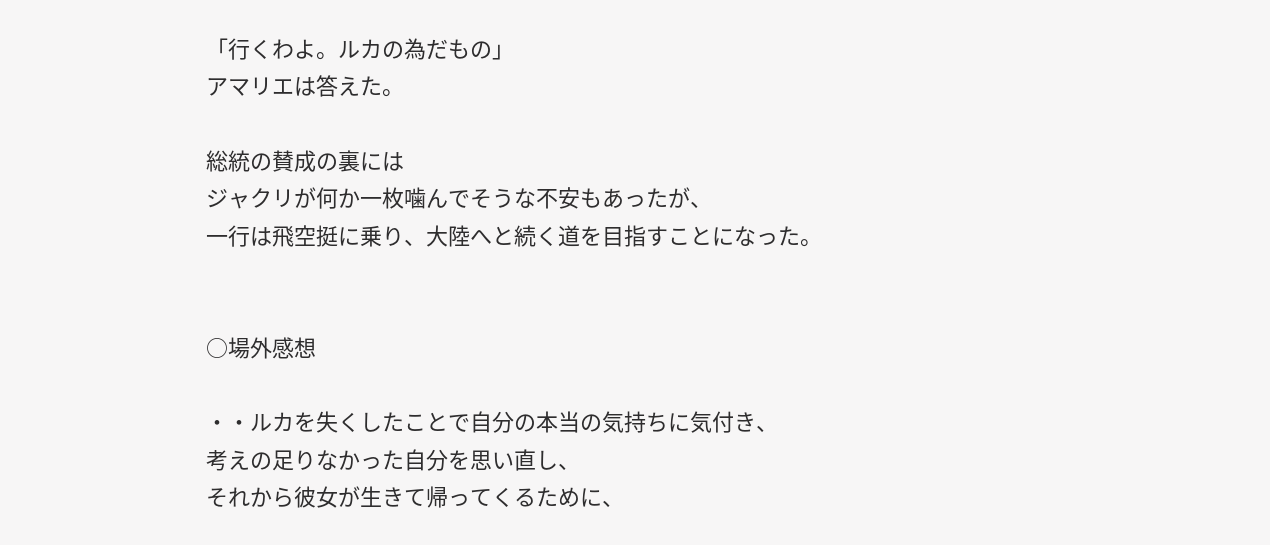「行くわよ。ルカの為だもの」
アマリエは答えた。

総統の賛成の裏には
ジャクリが何か一枚噛んでそうな不安もあったが、
一行は飛空挺に乗り、大陸へと続く道を目指すことになった。


○場外感想

・・ルカを失くしたことで自分の本当の気持ちに気付き、
考えの足りなかった自分を思い直し、
それから彼女が生きて帰ってくるために、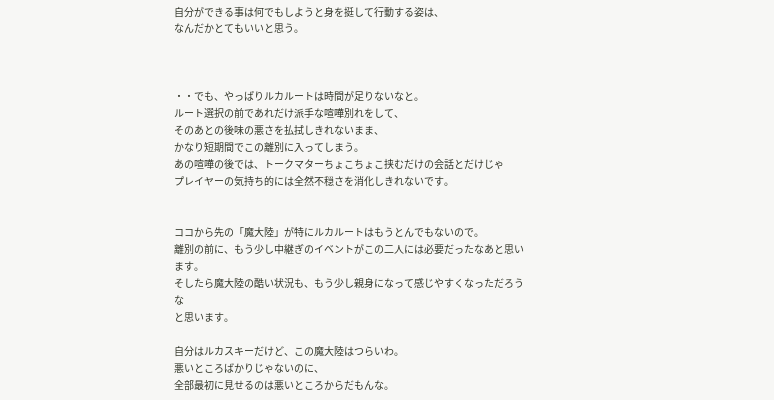自分ができる事は何でもしようと身を挺して行動する姿は、
なんだかとてもいいと思う。



・・でも、やっぱりルカルートは時間が足りないなと。
ルート選択の前であれだけ派手な喧嘩別れをして、
そのあとの後味の悪さを払拭しきれないまま、
かなり短期間でこの離別に入ってしまう。
あの喧嘩の後では、トークマターちょこちょこ挟むだけの会話とだけじゃ
プレイヤーの気持ち的には全然不穏さを消化しきれないです。


ココから先の「魔大陸」が特にルカルートはもうとんでもないので。
離別の前に、もう少し中継ぎのイベントがこの二人には必要だったなあと思います。
そしたら魔大陸の酷い状況も、もう少し親身になって感じやすくなっただろうな
と思います。

自分はルカスキーだけど、この魔大陸はつらいわ。
悪いところばかりじゃないのに、
全部最初に見せるのは悪いところからだもんな。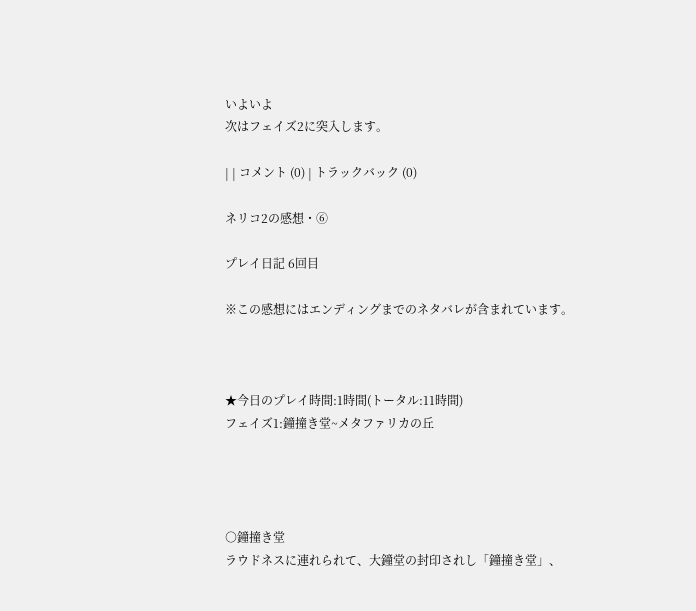いよいよ
次はフェイズ2に突入します。

| | コメント (0) | トラックバック (0)

ネリコ2の感想・⑥

プレイ日記 6回目

※この感想にはエンディングまでのネタバレが含まれています。



★今日のプレイ時間:1時間(トータル:11時間)
フェイズ1:鐘撞き堂~メタファリカの丘




○鐘撞き堂
ラウドネスに連れられて、大鐘堂の封印されし「鐘撞き堂」、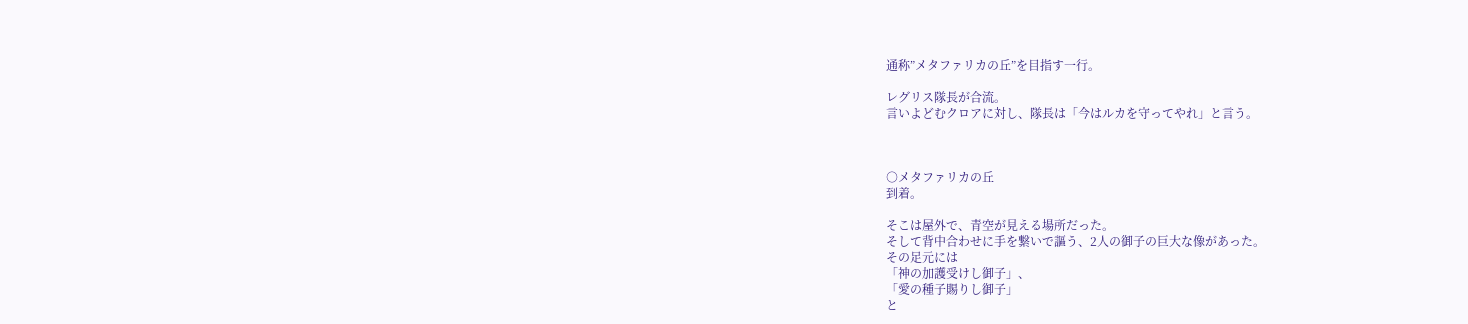通称”メタファリカの丘”を目指す一行。

レグリス隊長が合流。
言いよどむクロアに対し、隊長は「今はルカを守ってやれ」と言う。



○メタファリカの丘
到着。

そこは屋外で、青空が見える場所だった。
そして背中合わせに手を繋いで謳う、2人の御子の巨大な像があった。
その足元には
「神の加護受けし御子」、
「愛の種子賜りし御子」
と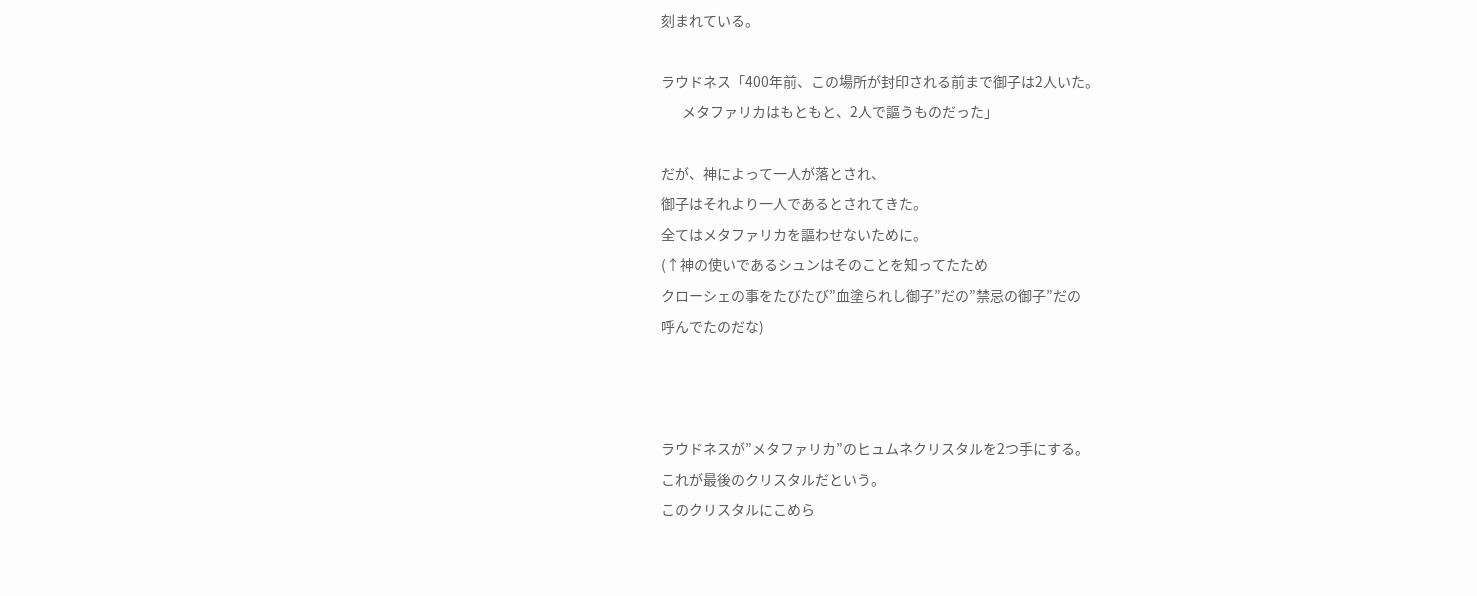刻まれている。

ラウドネス「400年前、この場所が封印される前まで御子は2人いた。
       メタファリカはもともと、2人で謳うものだった」

だが、神によって一人が落とされ、
御子はそれより一人であるとされてきた。
全てはメタファリカを謳わせないために。
(↑神の使いであるシュンはそのことを知ってたため
クローシェの事をたびたび”血塗られし御子”だの”禁忌の御子”だの
呼んでたのだな)



ラウドネスが”メタファリカ”のヒュムネクリスタルを2つ手にする。
これが最後のクリスタルだという。
このクリスタルにこめら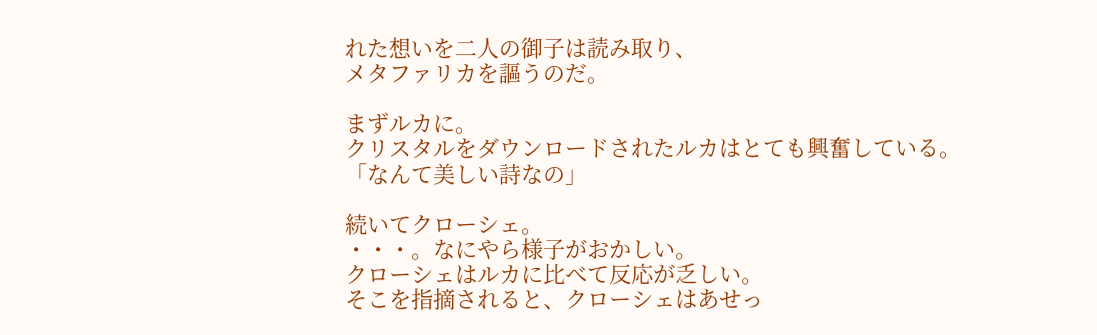れた想いを二人の御子は読み取り、
メタファリカを謳うのだ。

まずルカに。
クリスタルをダウンロードされたルカはとても興奮している。
「なんて美しい詩なの」

続いてクローシェ。
・・・。なにやら様子がおかしい。
クローシェはルカに比べて反応が乏しい。
そこを指摘されると、クローシェはあせっ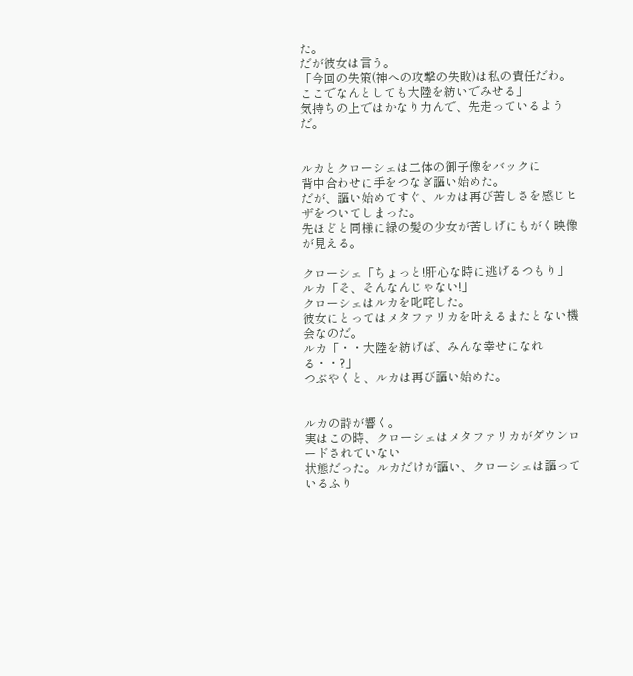た。
だが彼女は言う。
「今回の失策(神への攻撃の失敗)は私の責任だわ。
ここでなんとしても大陸を紡いでみせる」
気持ちの上ではかなり力んで、先走っているようだ。


ルカとクローシェは二体の御子像をバックに
背中合わせに手をつなぎ謳い始めた。
だが、謳い始めてすぐ、ルカは再び苦しさを感じヒザをついてしまった。
先ほどと同様に緑の髪の少女が苦しげにもがく映像が見える。

クローシェ「ちょっと!肝心な時に逃げるつもり」
ルカ「そ、そんなんじゃない!」
クローシェはルカを叱咤した。
彼女にとってはメタファリカを叶えるまたとない機会なのだ。
ルカ「・・大陸を紡げば、みんな幸せになれる・・?」
つぶやくと、ルカは再び謳い始めた。


ルカの詩が響く。
実はこの時、クローシェはメタファリカがダウンロードされていない
状態だった。ルカだけが謳い、クローシェは謳っているふり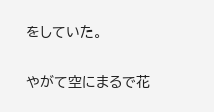をしていた。

やがて空にまるで花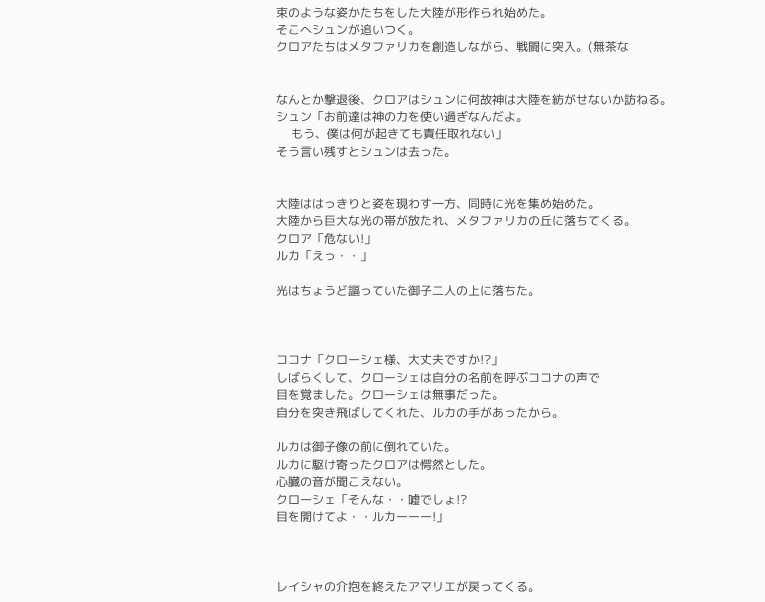束のような姿かたちをした大陸が形作られ始めた。
そこへシュンが追いつく。
クロアたちはメタファリカを創造しながら、戦闘に突入。(無茶な


なんとか撃退後、クロアはシュンに何故神は大陸を紡がせないか訪ねる。
シュン「お前達は神の力を使い過ぎなんだよ。
     もう、僕は何が起きても責任取れない」
そう言い残すとシュンは去った。


大陸ははっきりと姿を現わす一方、同時に光を集め始めた。
大陸から巨大な光の帯が放たれ、メタファリカの丘に落ちてくる。
クロア「危ない!」
ルカ「えっ・・」

光はちょうど謳っていた御子二人の上に落ちた。



ココナ「クローシェ様、大丈夫ですか!?」
しばらくして、クローシェは自分の名前を呼ぶココナの声で
目を覚ました。クローシェは無事だった。
自分を突き飛ばしてくれた、ルカの手があったから。

ルカは御子像の前に倒れていた。
ルカに駆け寄ったクロアは愕然とした。
心臓の音が聞こえない。
クローシェ「そんな・・嘘でしょ!?
目を開けてよ・・ルカーーー!」



レイシャの介抱を終えたアマリエが戻ってくる。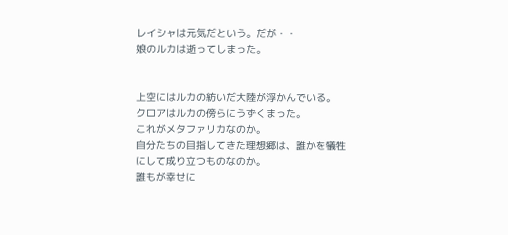レイシャは元気だという。だが・・
娘のルカは逝ってしまった。


上空にはルカの紡いだ大陸が浮かんでいる。
クロアはルカの傍らにうずくまった。
これがメタファリカなのか。
自分たちの目指してきた理想郷は、誰かを犠牲にして成り立つものなのか。
誰もが幸せに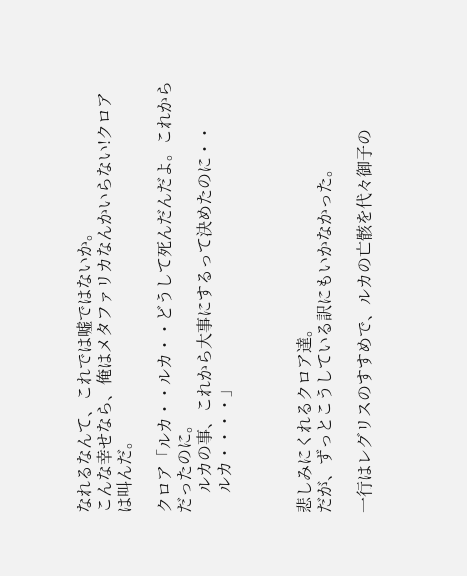なれるなんて、これでは嘘ではないか。
こんな幸せなら、俺はメタファリカなんかいらない!クロアは叫んだ。

クロア「ルカ・・ルカ・・どうして死んだんだよ。これからだったのに。
     ルカの事、これから大事にするって決めたのに・・
     ルカ・・・・」



悲しみにくれるクロア達。
だが、ずっとこうしている訳にもいかなかった。

一行はレグリスのすすめで、ルカの亡骸を代々御子の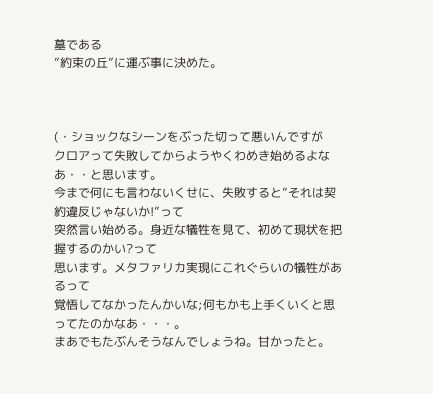墓である
”約束の丘”に運ぶ事に決めた。



(・ショックなシーンをぶった切って悪いんですが
クロアって失敗してからようやくわめき始めるよなあ・・と思います。
今まで何にも言わないくせに、失敗すると”それは契約違反じゃないか!”って
突然言い始める。身近な犠牲を見て、初めて現状を把握するのかい?って
思います。メタファリカ実現にこれぐらいの犠牲があるって
覚悟してなかったんかいな;何もかも上手くいくと思ってたのかなあ・・・。
まあでもたぶんそうなんでしょうね。甘かったと。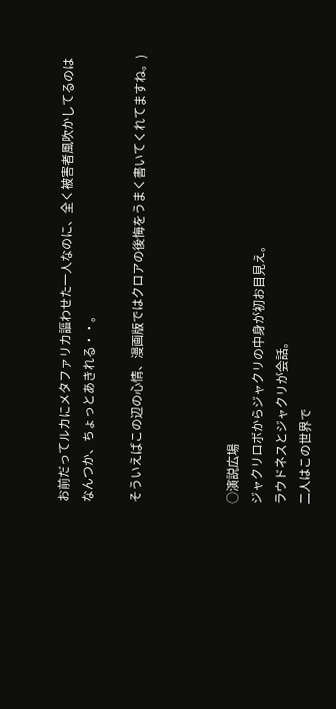お前だってルカにメタファリカ謳わせた一人なのに、全く被害者風吹かしてるのは
なんつか、ちょっとあきれる・・。

そういえばこの辺の心情、漫画版ではクロアの後悔をうまく書いてくれてますね。)



○演説広場
ジャクリロボからジャクリの中身が初お目見え。
ラウドネスとジャクリが会話。
二人はこの世界で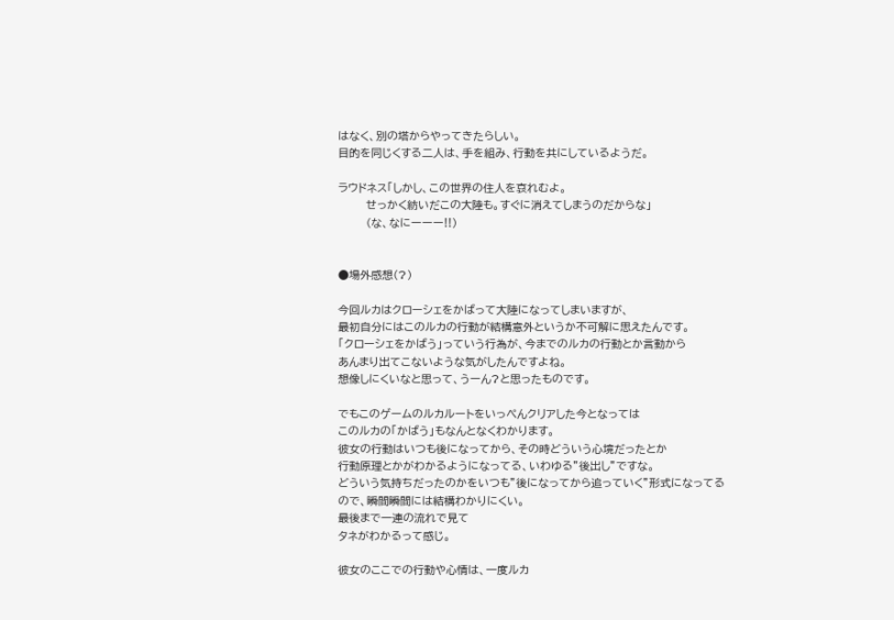はなく、別の塔からやってきたらしい。
目的を同じくする二人は、手を組み、行動を共にしているようだ。

ラウドネス「しかし、この世界の住人を哀れむよ。
       せっかく紡いだこの大陸も。すぐに消えてしまうのだからな」
       (な、なにーーー!!)


●場外感想(?)

今回ルカはクローシェをかばって大陸になってしまいますが、
最初自分にはこのルカの行動が結構意外というか不可解に思えたんです。
「クローシェをかばう」っていう行為が、今までのルカの行動とか言動から
あんまり出てこないような気がしたんですよね。
想像しにくいなと思って、うーん?と思ったものです。

でもこのゲームのルカルートをいっぺんクリアした今となっては
このルカの「かばう」もなんとなくわかります。
彼女の行動はいつも後になってから、その時どういう心境だったとか
行動原理とかがわかるようになってる、いわゆる”後出し”ですな。
どういう気持ちだったのかをいつも”後になってから追っていく”形式になってる
ので、瞬間瞬間には結構わかりにくい。
最後まで一連の流れで見て
タネがわかるって感じ。

彼女のここでの行動や心情は、一度ルカ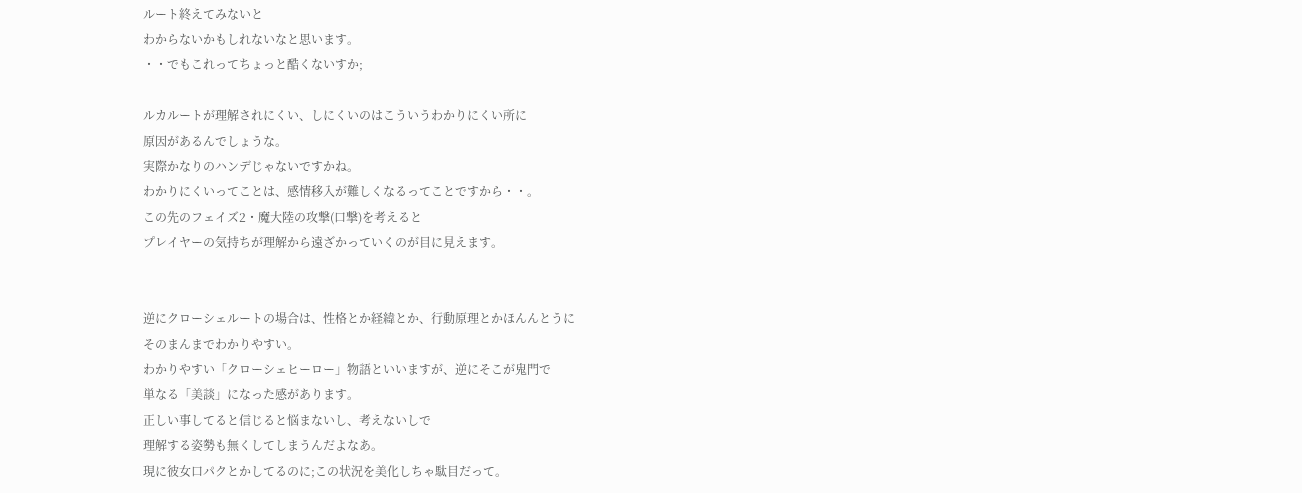ルート終えてみないと
わからないかもしれないなと思います。
・・でもこれってちょっと酷くないすか;

ルカルートが理解されにくい、しにくいのはこういうわかりにくい所に
原因があるんでしょうな。
実際かなりのハンデじゃないですかね。
わかりにくいってことは、感情移入が難しくなるってことですから・・。
この先のフェイズ2・魔大陸の攻撃(口撃)を考えると
プレイヤーの気持ちが理解から遠ざかっていくのが目に見えます。


逆にクローシェルートの場合は、性格とか経緯とか、行動原理とかほんんとうに
そのまんまでわかりやすい。
わかりやすい「クローシェヒーロー」物語といいますが、逆にそこが鬼門で
単なる「美談」になった感があります。
正しい事してると信じると悩まないし、考えないしで
理解する姿勢も無くしてしまうんだよなあ。
現に彼女口パクとかしてるのに;この状況を美化しちゃ駄目だって。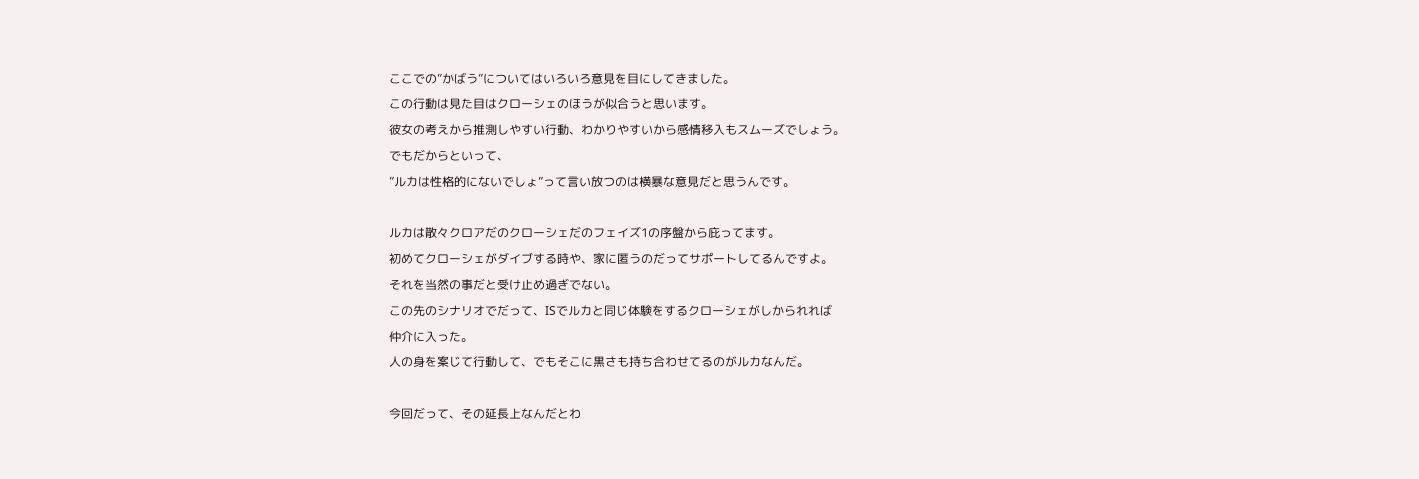ここでの”かばう”についてはいろいろ意見を目にしてきました。
この行動は見た目はクローシェのほうが似合うと思います。
彼女の考えから推測しやすい行動、わかりやすいから感情移入もスムーズでしょう。
でもだからといって、
”ルカは性格的にないでしょ”って言い放つのは横暴な意見だと思うんです。

ルカは散々クロアだのクローシェだのフェイズ1の序盤から庇ってます。
初めてクローシェがダイブする時や、家に匿うのだってサポートしてるんですよ。
それを当然の事だと受け止め過ぎでない。
この先のシナリオでだって、ISでルカと同じ体験をするクローシェがしかられれば
仲介に入った。
人の身を案じて行動して、でもそこに黒さも持ち合わせてるのがルカなんだ。

今回だって、その延長上なんだとわ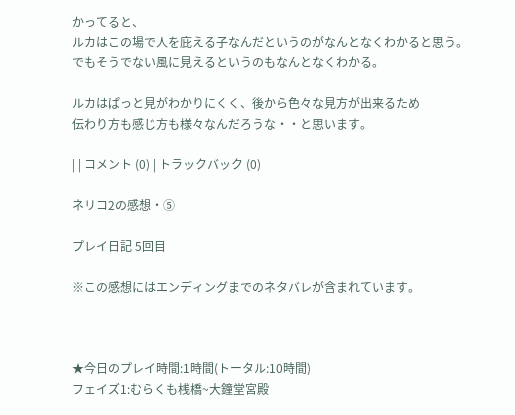かってると、
ルカはこの場で人を庇える子なんだというのがなんとなくわかると思う。
でもそうでない風に見えるというのもなんとなくわかる。

ルカはぱっと見がわかりにくく、後から色々な見方が出来るため
伝わり方も感じ方も様々なんだろうな・・と思います。

| | コメント (0) | トラックバック (0)

ネリコ2の感想・⑤

プレイ日記 5回目

※この感想にはエンディングまでのネタバレが含まれています。



★今日のプレイ時間:1時間(トータル:10時間)
フェイズ1:むらくも桟橋~大鐘堂宮殿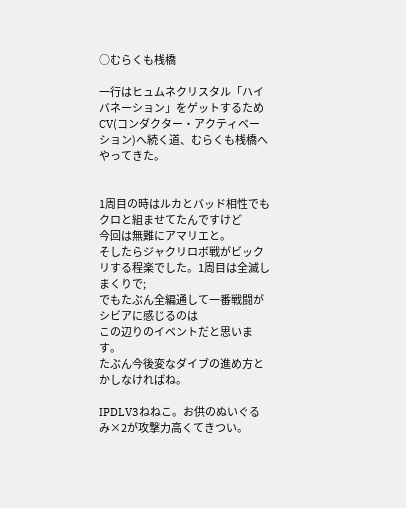○むらくも桟橋

一行はヒュムネクリスタル「ハイバネーション」をゲットするため
CV(コンダクター・アクティベーション)へ続く道、むらくも桟橋へやってきた。


1周目の時はルカとバッド相性でもクロと組ませてたんですけど
今回は無難にアマリエと。
そしたらジャクリロボ戦がビックリする程楽でした。1周目は全滅しまくりで;
でもたぶん全編通して一番戦闘がシビアに感じるのは
この辺りのイベントだと思います。
たぶん今後変なダイブの進め方とかしなければね。

IPDLV3ねねこ。お供のぬいぐるみ×2が攻撃力高くてきつい。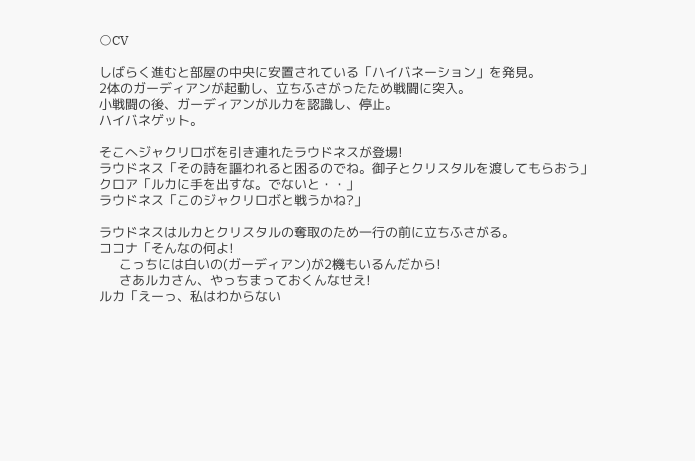○CV

しばらく進むと部屋の中央に安置されている「ハイバネーション」を発見。
2体のガーディアンが起動し、立ちふさがったため戦闘に突入。
小戦闘の後、ガーディアンがルカを認識し、停止。
ハイバネゲット。

そこへジャクリロボを引き連れたラウドネスが登場!
ラウドネス「その詩を謳われると困るのでね。御子とクリスタルを渡してもらおう」
クロア「ルカに手を出すな。でないと・・」
ラウドネス「このジャクリロボと戦うかね?」

ラウドネスはルカとクリスタルの奪取のため一行の前に立ちふさがる。
ココナ「そんなの何よ!
     こっちには白いの(ガーディアン)が2機もいるんだから!
     さあルカさん、やっちまっておくんなせえ!
ルカ「えーっ、私はわからない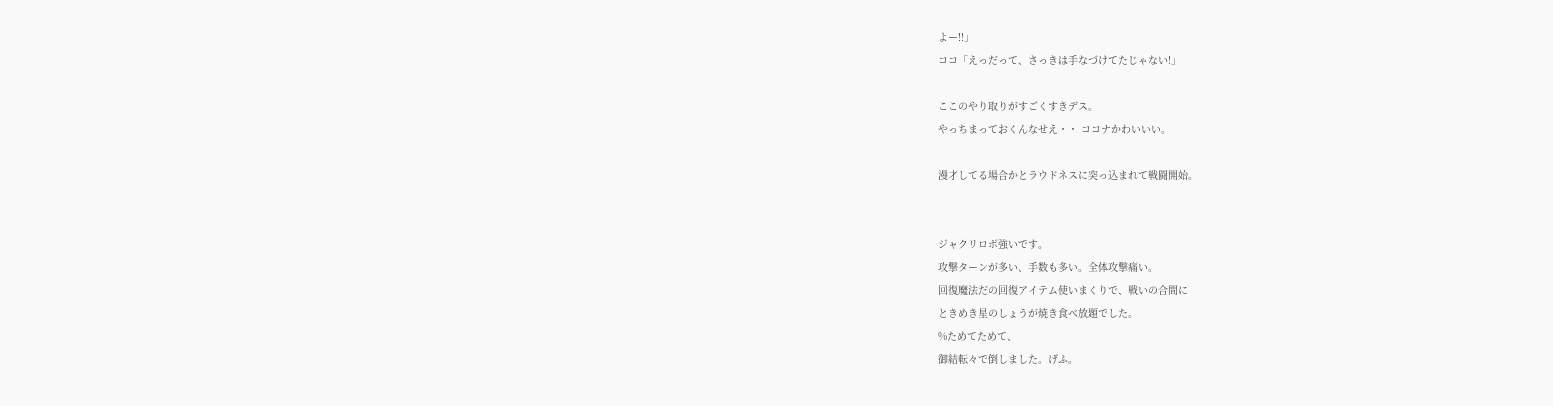よー!!」
ココ「えっだって、さっきは手なづけてたじゃない!」

ここのやり取りがすごくすきデス。
やっちまっておくんなせえ・・ ココナかわいいい。

漫才してる場合かとラウドネスに突っ込まれて戦闘開始。


ジャクリロボ強いです。
攻撃ターンが多い、手数も多い。全体攻撃痛い。
回復魔法だの回復アイテム使いまくりで、戦いの合間に
ときめき星のしょうが焼き食べ放題でした。
%ためてためて、
御結転々で倒しました。げふ。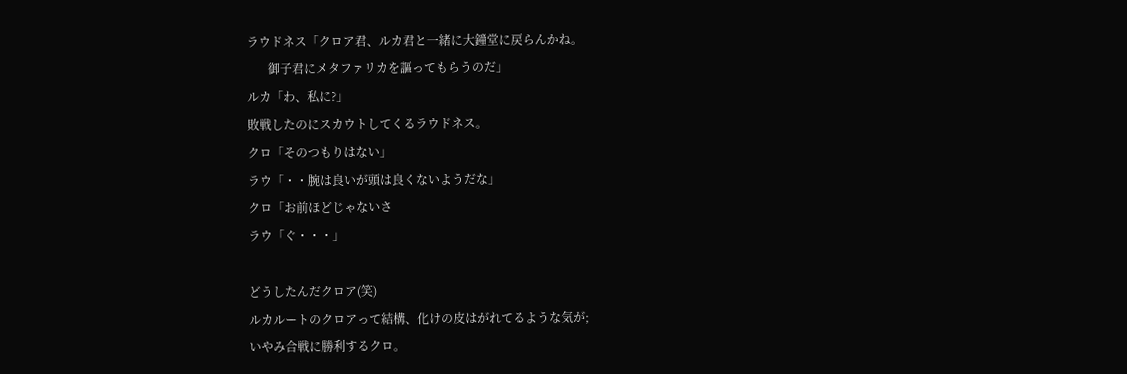ラウドネス「クロア君、ルカ君と一緒に大鐘堂に戻らんかね。
       御子君にメタファリカを謳ってもらうのだ」
ルカ「わ、私に?」
敗戦したのにスカウトしてくるラウドネス。
クロ「そのつもりはない」
ラウ「・・腕は良いが頭は良くないようだな」
クロ「お前ほどじゃないさ
ラウ「ぐ・・・」

どうしたんだクロア(笑)
ルカルートのクロアって結構、化けの皮はがれてるような気が;
いやみ合戦に勝利するクロ。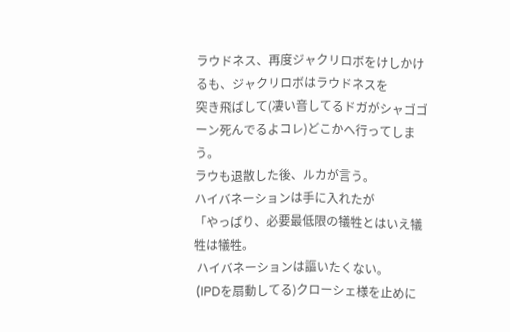ラウドネス、再度ジャクリロボをけしかけるも、ジャクリロボはラウドネスを
突き飛ばして(凄い音してるドガがシャゴゴーン死んでるよコレ)どこかへ行ってしまう。
ラウも退散した後、ルカが言う。
ハイバネーションは手に入れたが
「やっぱり、必要最低限の犠牲とはいえ犠牲は犠牲。
 ハイバネーションは謳いたくない。
 (IPDを扇動してる)クローシェ様を止めに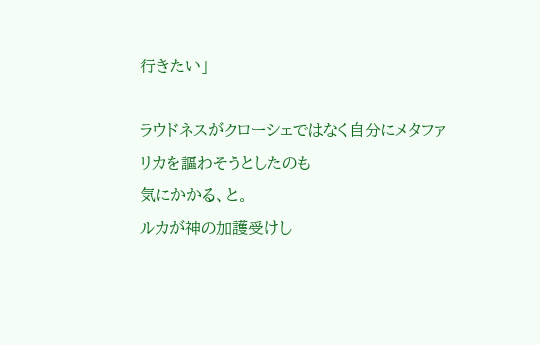行きたい」

ラウドネスがクローシェではなく自分にメタファリカを謳わそうとしたのも
気にかかる、と。
ルカが神の加護受けし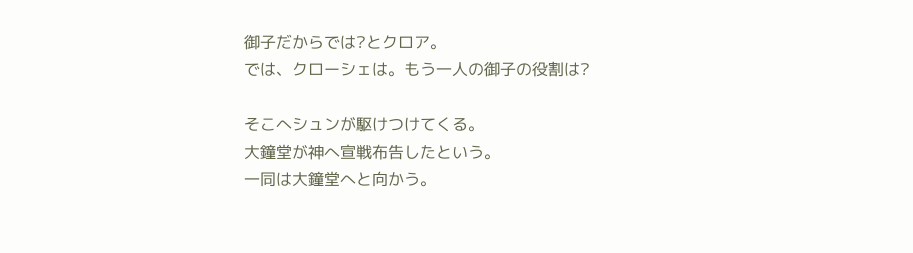御子だからでは?とクロア。
では、クローシェは。もう一人の御子の役割は?

そこへシュンが駆けつけてくる。
大鐘堂が神へ宣戦布告したという。
一同は大鐘堂へと向かう。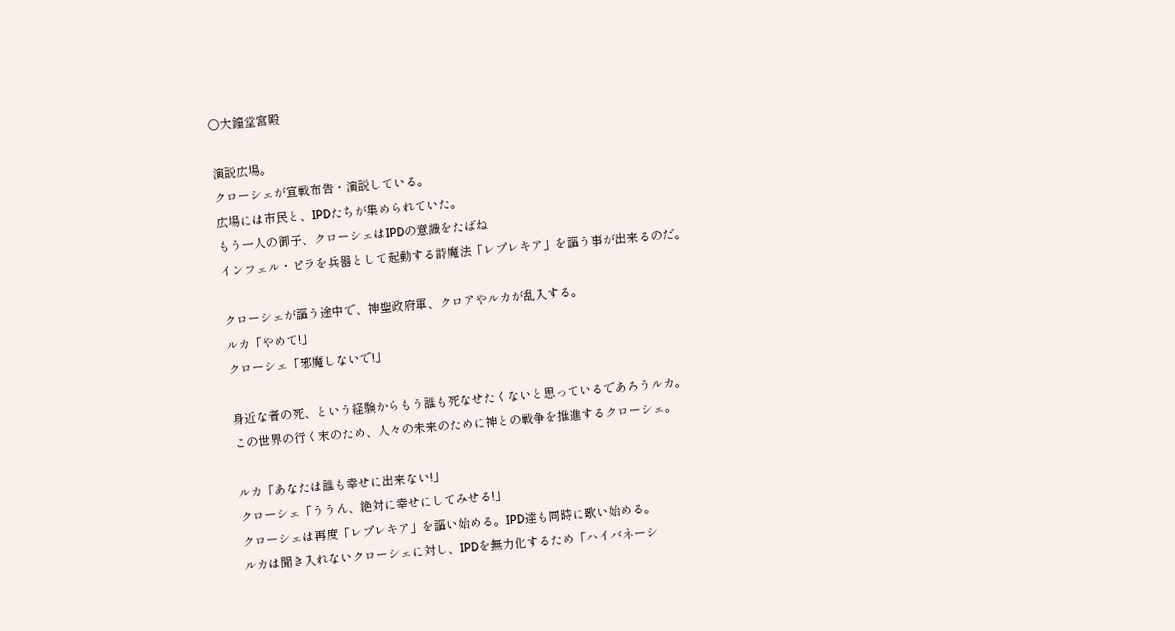○大鐘堂宮殿

演説広場。
クローシェが宣戦布告・演説している。
広場には市民と、IPDたちが集められていた。
もう一人の御子、クローシェはIPDの意識をたばね
インフェル・ピラを兵器として起動する詩魔法「レプレキア」を謳う事が出来るのだ。

クローシェが謳う途中で、神聖政府軍、クロアやルカが乱入する。
ルカ「やめて!」
クローシェ「邪魔しないで!」

身近な者の死、という経験からもう誰も死なせたくないと思っているであろうルカ。
この世界の行く末のため、人々の未来のために神との戦争を推進するクローシェ。

ルカ「あなたは誰も幸せに出来ない!」
クローシェ「ううん、絶対に幸せにしてみせる!」
クローシェは再度「レプレキア」を謳い始める。IPD達も同時に歌い始める。
ルカは聞き入れないクローシェに対し、IPDを無力化するため「ハイバネーシ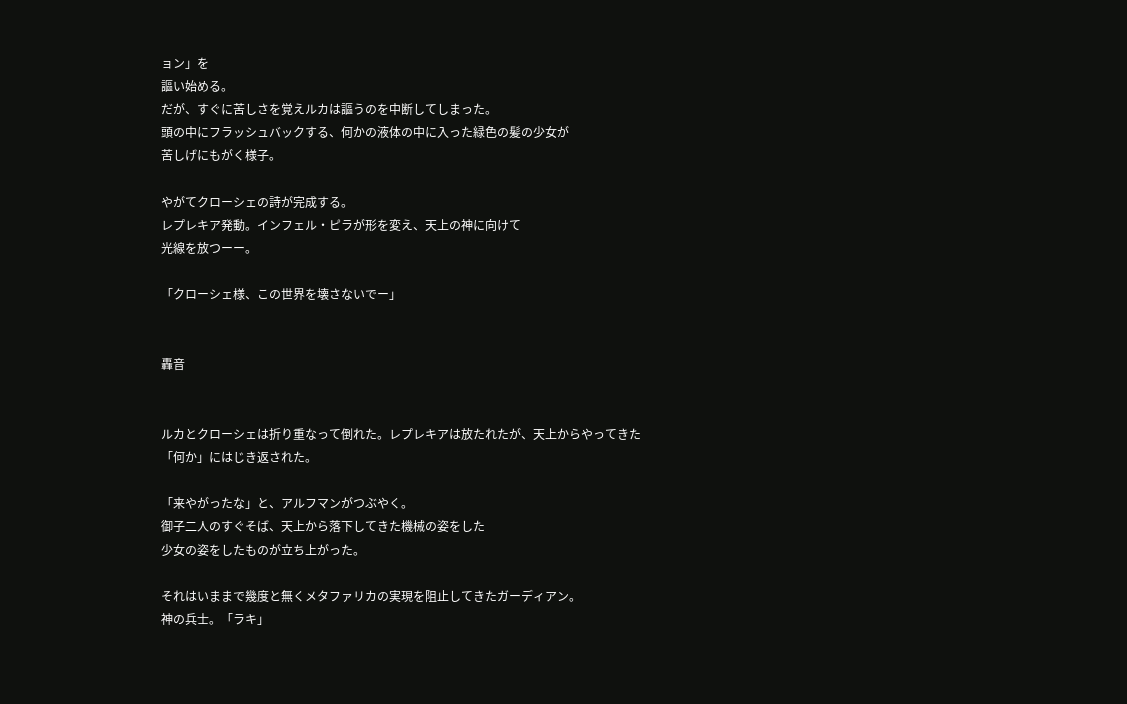ョン」を
謳い始める。
だが、すぐに苦しさを覚えルカは謳うのを中断してしまった。
頭の中にフラッシュバックする、何かの液体の中に入った緑色の髪の少女が
苦しげにもがく様子。

やがてクローシェの詩が完成する。
レプレキア発動。インフェル・ピラが形を変え、天上の神に向けて
光線を放つーー。

「クローシェ様、この世界を壊さないでー」


轟音


ルカとクローシェは折り重なって倒れた。レプレキアは放たれたが、天上からやってきた
「何か」にはじき返された。

「来やがったな」と、アルフマンがつぶやく。
御子二人のすぐそば、天上から落下してきた機械の姿をした
少女の姿をしたものが立ち上がった。

それはいままで幾度と無くメタファリカの実現を阻止してきたガーディアン。
神の兵士。「ラキ」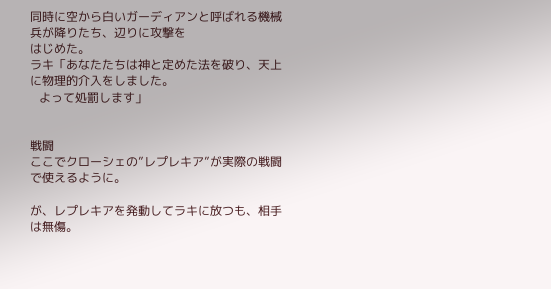同時に空から白いガーディアンと呼ばれる機械兵が降りたち、辺りに攻撃を
はじめた。
ラキ「あなたたちは神と定めた法を破り、天上に物理的介入をしました。
   よって処罰します」


戦闘
ここでクローシェの”レプレキア”が実際の戦闘で使えるように。

が、レプレキアを発動してラキに放つも、相手は無傷。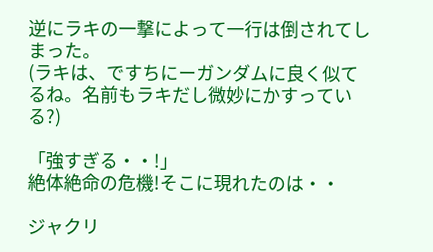逆にラキの一撃によって一行は倒されてしまった。
(ラキは、ですちにーガンダムに良く似てるね。名前もラキだし微妙にかすっている?)

「強すぎる・・!」
絶体絶命の危機!そこに現れたのは・・

ジャクリ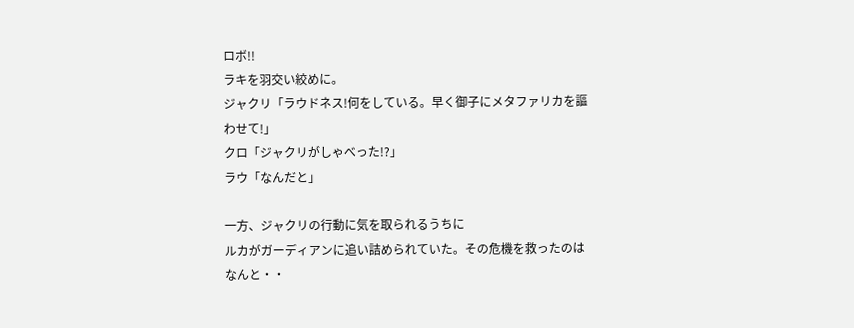ロボ!!
ラキを羽交い絞めに。
ジャクリ「ラウドネス!何をしている。早く御子にメタファリカを謳わせて!」
クロ「ジャクリがしゃべった!?」
ラウ「なんだと」

一方、ジャクリの行動に気を取られるうちに
ルカがガーディアンに追い詰められていた。その危機を救ったのはなんと・・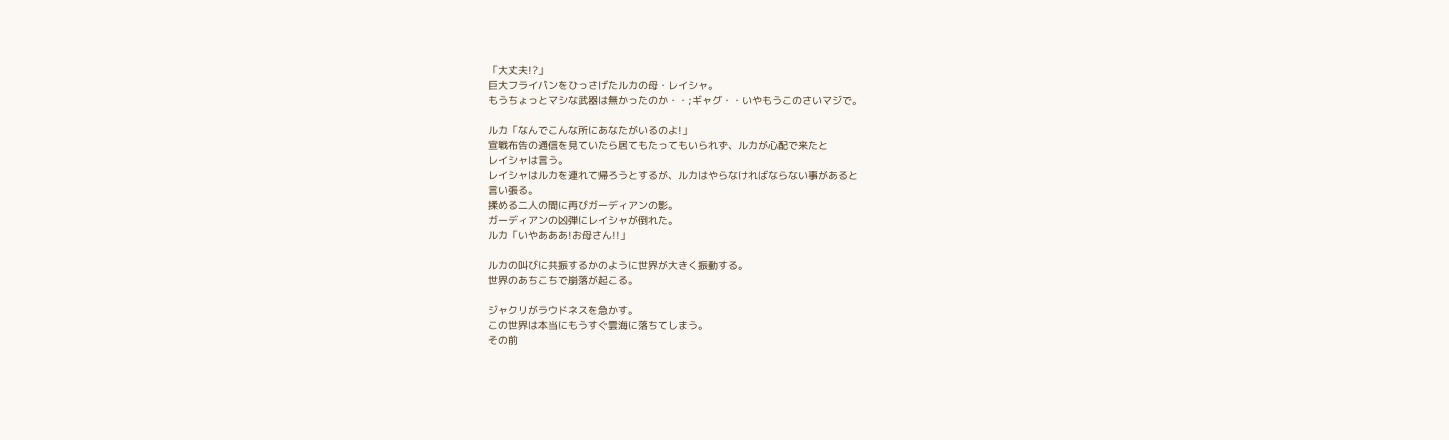「大丈夫!?」
巨大フライパンをひっさげたルカの母・レイシャ。
もうちょっとマシな武器は無かったのか・・;ギャグ・・いやもうこのさいマジで。

ルカ「なんでこんな所にあなたがいるのよ!」
宣戦布告の通信を見ていたら居てもたってもいられず、ルカが心配で来たと
レイシャは言う。
レイシャはルカを連れて帰ろうとするが、ルカはやらなければならない事があると
言い張る。
揉める二人の間に再びガーディアンの影。
ガーディアンの凶弾にレイシャが倒れた。
ルカ「いやあああ!お母さん!!」

ルカの叫びに共振するかのように世界が大きく振動する。
世界のあちこちで崩落が起こる。

ジャクリがラウドネスを急かす。
この世界は本当にもうすぐ雲海に落ちてしまう。
その前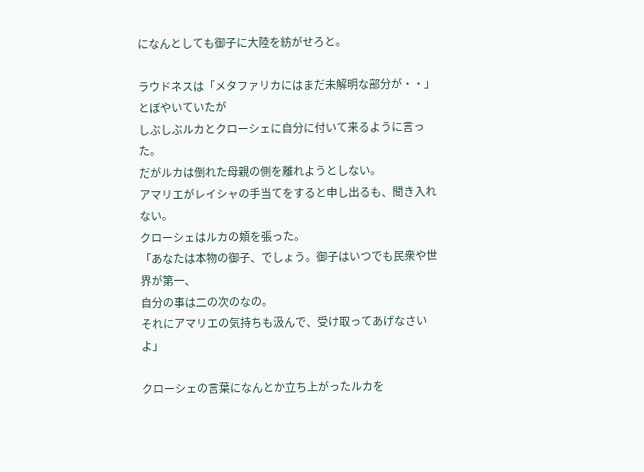になんとしても御子に大陸を紡がせろと。

ラウドネスは「メタファリカにはまだ未解明な部分が・・」とぼやいていたが
しぶしぶルカとクローシェに自分に付いて来るように言った。
だがルカは倒れた母親の側を離れようとしない。
アマリエがレイシャの手当てをすると申し出るも、聞き入れない。
クローシェはルカの頬を張った。
「あなたは本物の御子、でしょう。御子はいつでも民衆や世界が第一、
自分の事は二の次のなの。
それにアマリエの気持ちも汲んで、受け取ってあげなさいよ」

クローシェの言葉になんとか立ち上がったルカを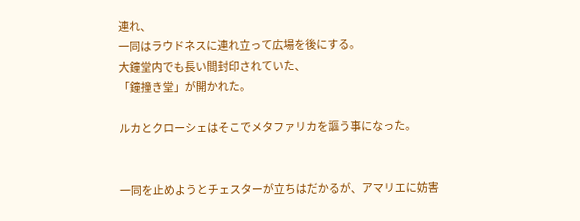連れ、
一同はラウドネスに連れ立って広場を後にする。
大鐘堂内でも長い間封印されていた、
「鐘撞き堂」が開かれた。

ルカとクローシェはそこでメタファリカを謳う事になった。


一同を止めようとチェスターが立ちはだかるが、アマリエに妨害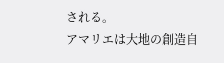される。
アマリエは大地の創造自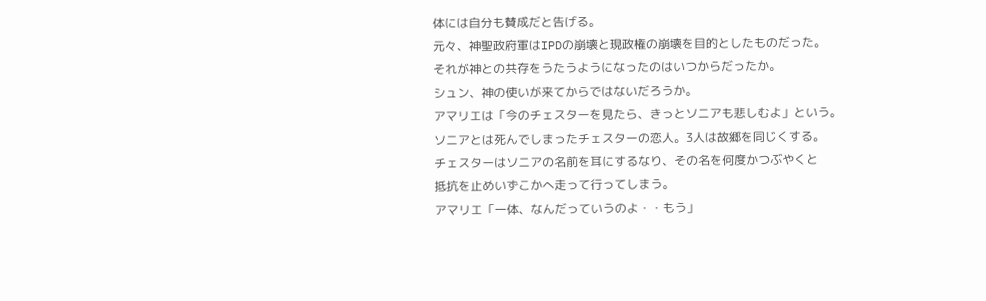体には自分も賛成だと告げる。
元々、神聖政府軍はIPDの崩壊と現政権の崩壊を目的としたものだった。
それが神との共存をうたうようになったのはいつからだったか。
シュン、神の使いが来てからではないだろうか。
アマリエは「今のチェスターを見たら、きっとソニアも悲しむよ」という。
ソニアとは死んでしまったチェスターの恋人。3人は故郷を同じくする。
チェスターはソニアの名前を耳にするなり、その名を何度かつぶやくと
抵抗を止めいずこかへ走って行ってしまう。
アマリエ「一体、なんだっていうのよ・・もう」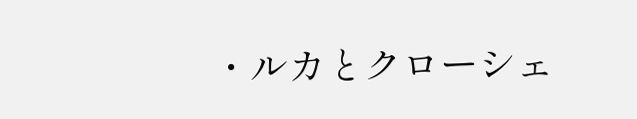・ルカとクローシェ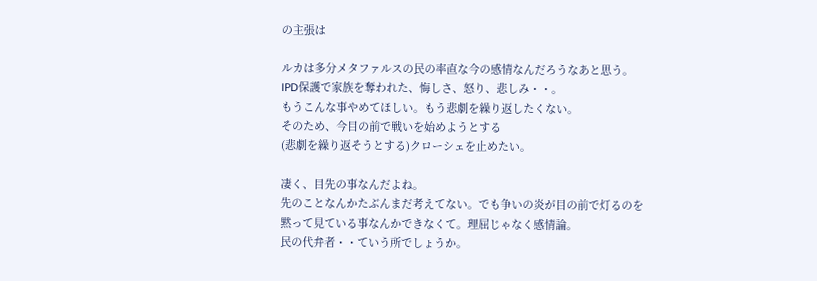の主張は

ルカは多分メタファルスの民の率直な今の感情なんだろうなあと思う。
IPD保護で家族を奪われた、悔しさ、怒り、悲しみ・・。
もうこんな事やめてほしい。もう悲劇を繰り返したくない。
そのため、今目の前で戦いを始めようとする
(悲劇を繰り返そうとする)クローシェを止めたい。

凄く、目先の事なんだよね。
先のことなんかたぶんまだ考えてない。でも争いの炎が目の前で灯るのを
黙って見ている事なんかできなくて。理屈じゃなく感情論。
民の代弁者・・ていう所でしょうか。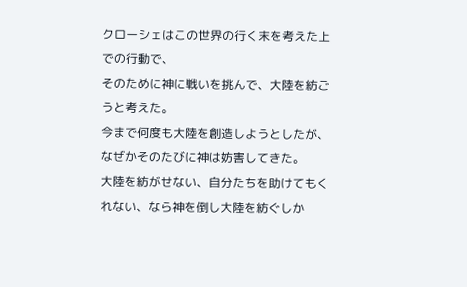クローシェはこの世界の行く末を考えた上での行動で、
そのために神に戦いを挑んで、大陸を紡ごうと考えた。
今まで何度も大陸を創造しようとしたが、なぜかそのたびに神は妨害してきた。
大陸を紡がせない、自分たちを助けてもくれない、なら神を倒し大陸を紡ぐしか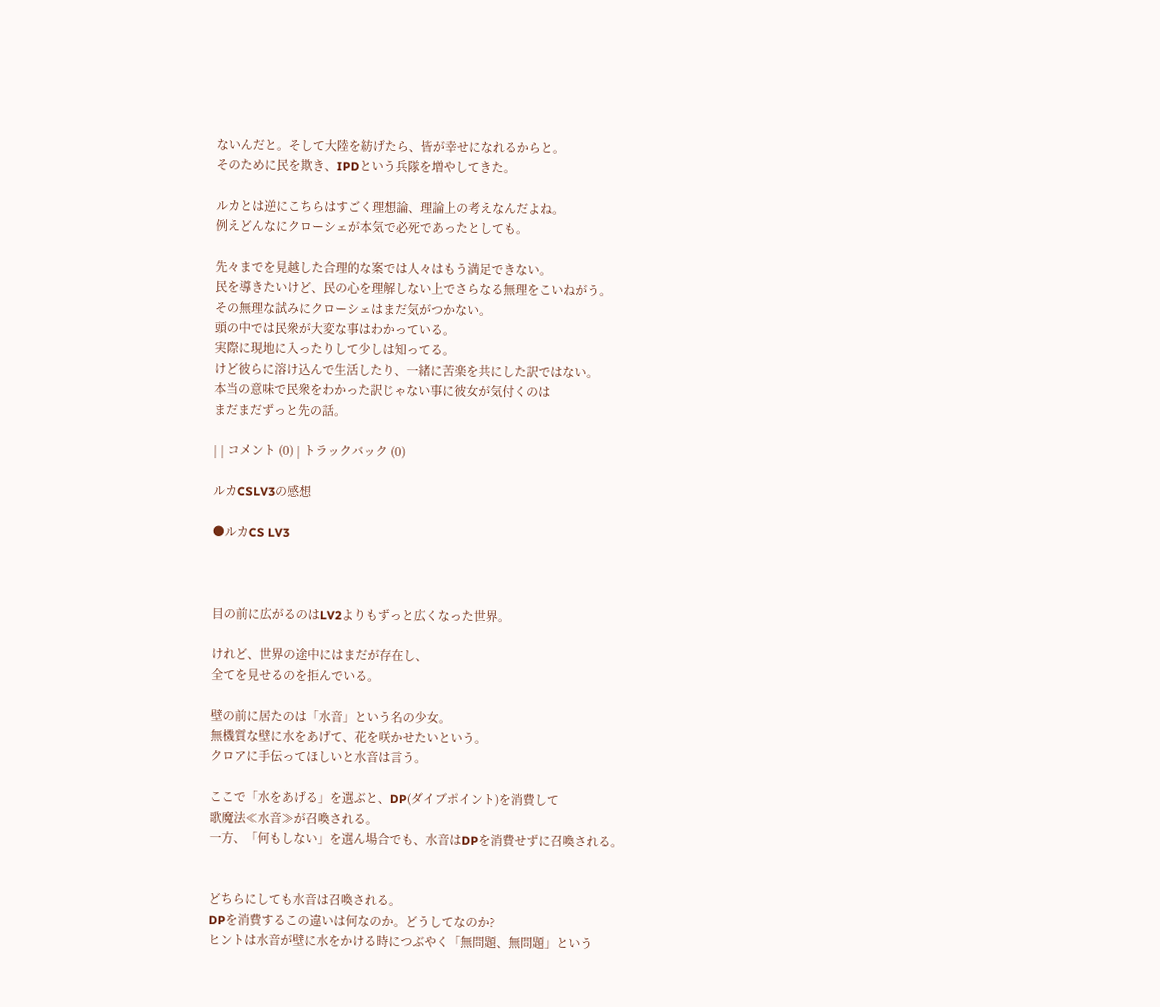ないんだと。そして大陸を紡げたら、皆が幸せになれるからと。
そのために民を欺き、IPDという兵隊を増やしてきた。

ルカとは逆にこちらはすごく理想論、理論上の考えなんだよね。
例えどんなにクローシェが本気で必死であったとしても。

先々までを見越した合理的な案では人々はもう満足できない。
民を導きたいけど、民の心を理解しない上でさらなる無理をこいねがう。
その無理な試みにクローシェはまだ気がつかない。
頭の中では民衆が大変な事はわかっている。
実際に現地に入ったりして少しは知ってる。
けど彼らに溶け込んで生活したり、一緒に苦楽を共にした訳ではない。
本当の意味で民衆をわかった訳じゃない事に彼女が気付くのは
まだまだずっと先の話。

| | コメント (0) | トラックバック (0)

ルカCSLV3の感想

●ルカCS LV3



目の前に広がるのはLV2よりもずっと広くなった世界。

けれど、世界の途中にはまだが存在し、
全てを見せるのを拒んでいる。

壁の前に居たのは「水音」という名の少女。
無機質な壁に水をあげて、花を咲かせたいという。
クロアに手伝ってほしいと水音は言う。

ここで「水をあげる」を選ぶと、DP(ダイブポイント)を消費して
歌魔法≪水音≫が召喚される。
一方、「何もしない」を選ん場合でも、水音はDPを消費せずに召喚される。


どちらにしても水音は召喚される。
DPを消費するこの違いは何なのか。どうしてなのか?
ヒントは水音が壁に水をかける時につぶやく「無問題、無問題」という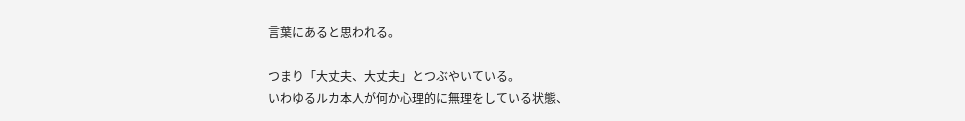言葉にあると思われる。

つまり「大丈夫、大丈夫」とつぶやいている。
いわゆるルカ本人が何か心理的に無理をしている状態、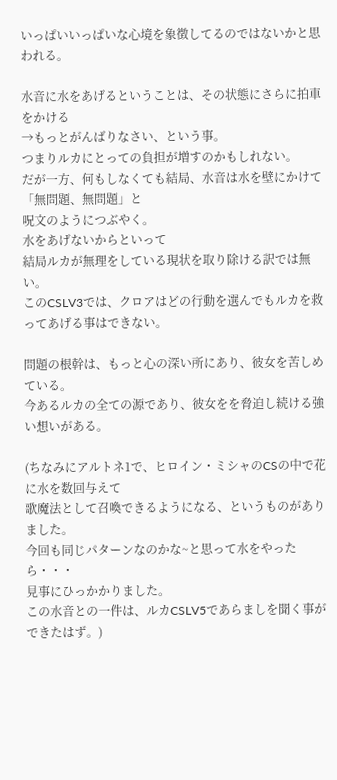いっぱいいっぱいな心境を象徴してるのではないかと思われる。

水音に水をあげるということは、その状態にさらに拍車をかける
→もっとがんばりなさい、という事。
つまりルカにとっての負担が増すのかもしれない。
だが一方、何もしなくても結局、水音は水を壁にかけて「無問題、無問題」と
呪文のようにつぶやく。
水をあげないからといって
結局ルカが無理をしている現状を取り除ける訳では無い。
このCSLV3では、クロアはどの行動を選んでもルカを救ってあげる事はできない。

問題の根幹は、もっと心の深い所にあり、彼女を苦しめている。
今あるルカの全ての源であり、彼女をを脅迫し続ける強い想いがある。

(ちなみにアルトネ1で、ヒロイン・ミシャのCSの中で花に水を数回与えて
歌魔法として召喚できるようになる、というものがありました。
今回も同じパターンなのかな~と思って水をやったら・・・
見事にひっかかりました。
この水音との一件は、ルカCSLV5であらましを聞く事ができたはず。)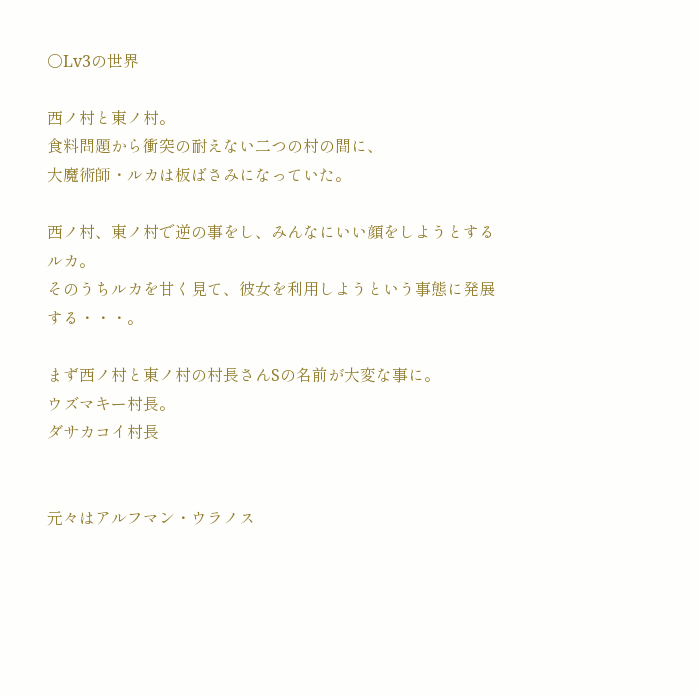○Lv3の世界

西ノ村と東ノ村。
食料問題から衝突の耐えない二つの村の間に、
大魔術師・ルカは板ばさみになっていた。

西ノ村、東ノ村で逆の事をし、みんなにいい顔をしようとするルカ。
そのうちルカを甘く見て、彼女を利用しようという事態に発展する・・・。

まず西ノ村と東ノ村の村長さんSの名前が大変な事に。
ウズマキー村長。
ダサカコイ村長


元々はアルフマン・ウラノス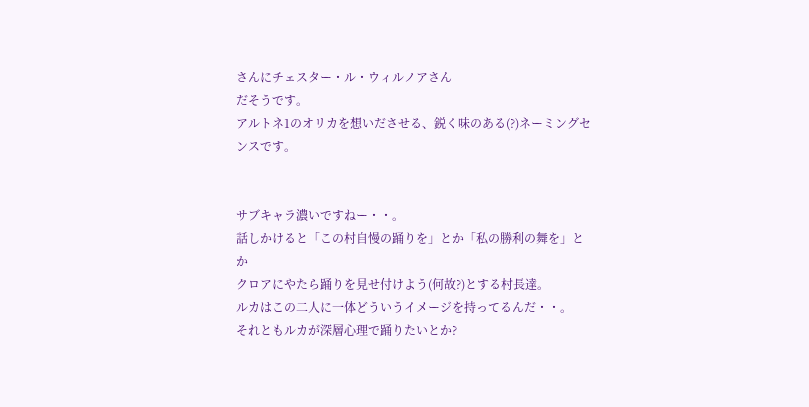さんにチェスター・ル・ウィルノアさん
だそうです。
アルトネ1のオリカを想いださせる、鋭く味のある(?)ネーミングセンスです。


サブキャラ濃いですねー・・。
話しかけると「この村自慢の踊りを」とか「私の勝利の舞を」とか
クロアにやたら踊りを見せ付けよう(何故?)とする村長達。
ルカはこの二人に一体どういうイメージを持ってるんだ・・。
それともルカが深層心理で踊りたいとか?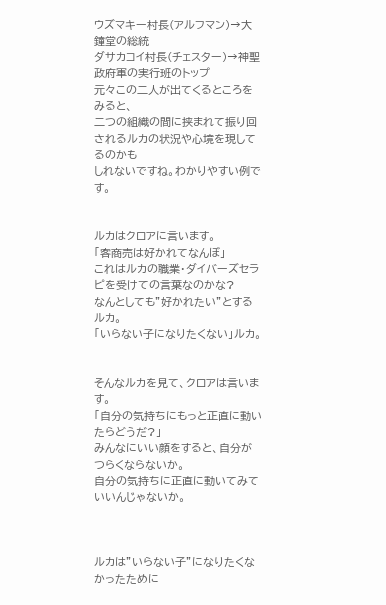ウズマキー村長(アルフマン)→大鐘堂の総統
ダサカコイ村長(チェスター)→神聖政府軍の実行班のトップ
元々この二人が出てくるところをみると、
二つの組織の間に挟まれて振り回されるルカの状況や心境を現してるのかも
しれないですね。わかりやすい例です。


ルカはクロアに言います。
「客商売は好かれてなんぼ」
これはルカの職業・ダイバーズセラピを受けての言葉なのかな?
なんとしても”好かれたい”とするルカ。
「いらない子になりたくない」ルカ。


そんなルカを見て、クロアは言います。
「自分の気持ちにもっと正直に動いたらどうだ?」
みんなにいい顔をすると、自分がつらくならないか。
自分の気持ちに正直に動いてみていいんじゃないか。



ルカは”いらない子”になりたくなかったために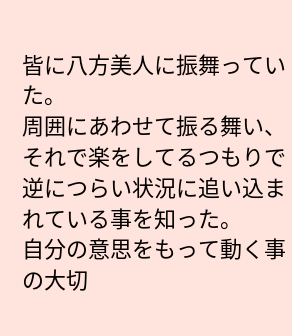皆に八方美人に振舞っていた。
周囲にあわせて振る舞い、それで楽をしてるつもりで
逆につらい状況に追い込まれている事を知った。
自分の意思をもって動く事の大切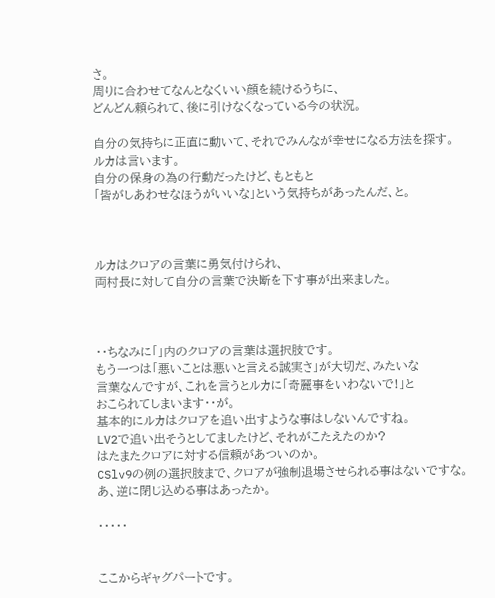さ。
周りに合わせてなんとなくいい顔を続けるうちに、
どんどん頼られて、後に引けなくなっている今の状況。

自分の気持ちに正直に動いて、それでみんなが幸せになる方法を探す。
ルカは言います。
自分の保身の為の行動だったけど、もともと
「皆がしあわせなほうがいいな」という気持ちがあったんだ、と。



ルカはクロアの言葉に勇気付けられ、
両村長に対して自分の言葉で決断を下す事が出来ました。



・・ちなみに「」内のクロアの言葉は選択肢です。
もう一つは「悪いことは悪いと言える誠実さ」が大切だ、みたいな
言葉なんですが、これを言うとルカに「奇麗事をいわないで!」と
おこられてしまいます・・が。
基本的にルカはクロアを追い出すような事はしないんですね。
LV2で追い出そうとしてましたけど、それがこたえたのか?
はたまたクロアに対する信頼があついのか。
CSlv9の例の選択肢まで、クロアが強制退場させられる事はないですな。
あ、逆に閉じ込める事はあったか。

・・・・・


ここからギャグパートです。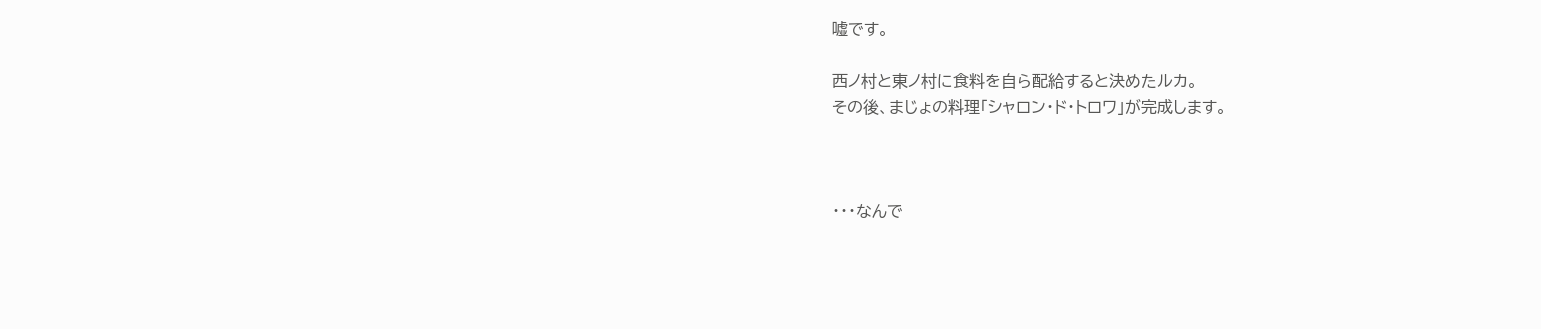嘘です。

西ノ村と東ノ村に食料を自ら配給すると決めたルカ。
その後、まじょの料理「シャロン・ド・トロワ」が完成します。



・・・なんで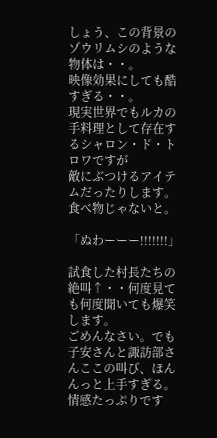しょう、この背景のゾウリムシのような物体は・・。
映像効果にしても酷すぎる・・。
現実世界でもルカの手料理として存在するシャロン・ド・トロワですが
敵にぶつけるアイテムだったりします。
食べ物じゃないと。

「ぬわーーー!!!!!!!」

試食した村長たちの絶叫↑・・何度見ても何度聞いても爆笑します。
ごめんなさい。でも子安さんと諏訪部さんここの叫び、ほんんっと上手すぎる。
情感たっぷりです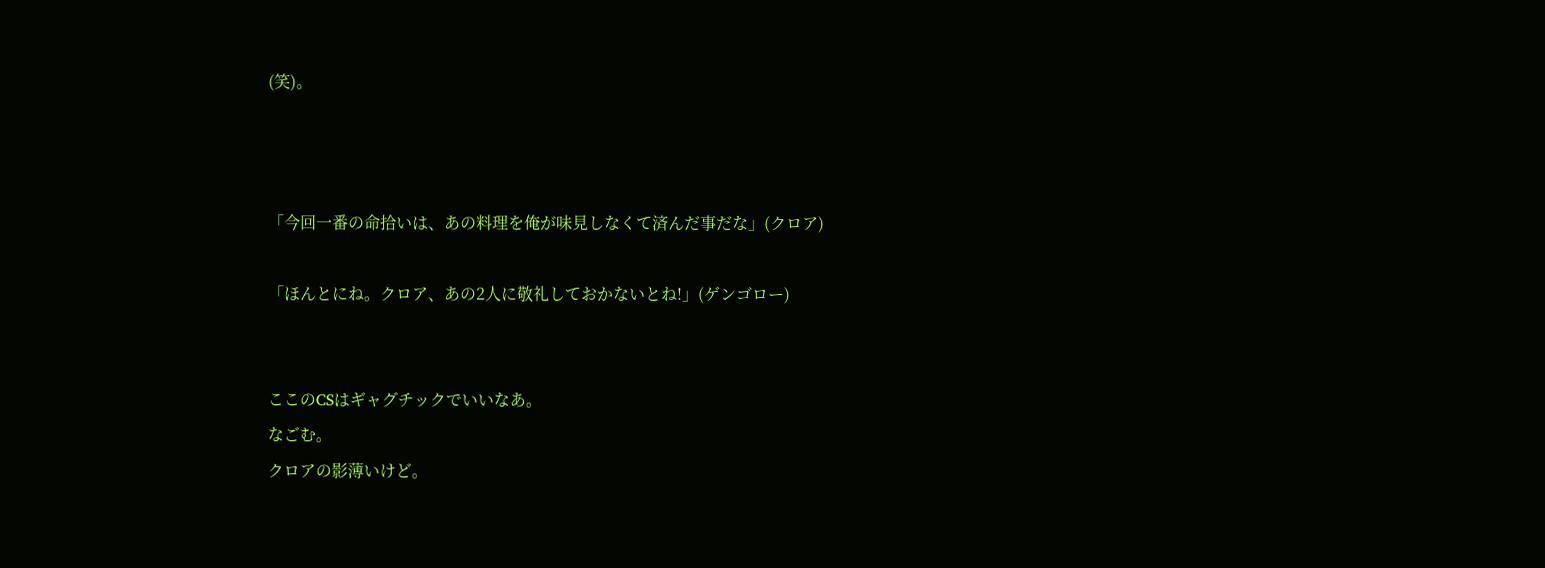(笑)。



「今回一番の命拾いは、あの料理を俺が味見しなくて済んだ事だな」(クロア)

「ほんとにね。クロア、あの2人に敬礼しておかないとね!」(ゲンゴロー)


ここのCSはギャグチックでいいなあ。
なごむ。
クロアの影薄いけど。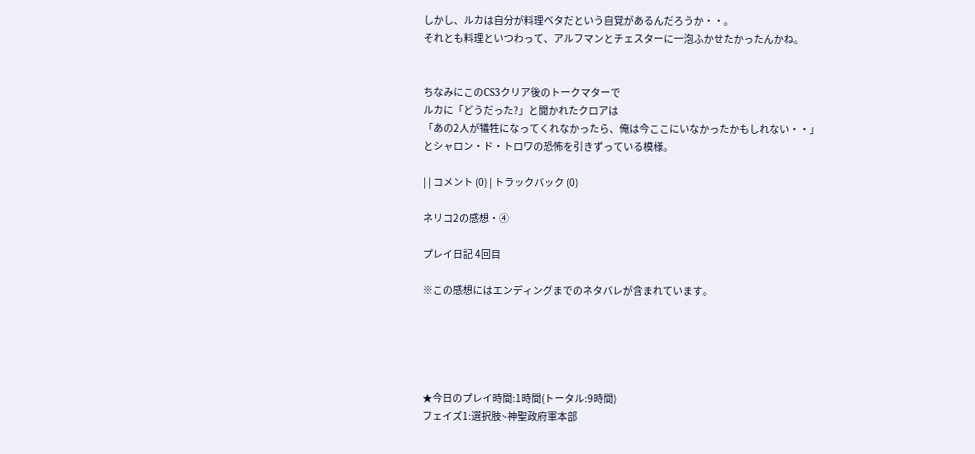しかし、ルカは自分が料理ベタだという自覚があるんだろうか・・。
それとも料理といつわって、アルフマンとチェスターに一泡ふかせたかったんかね。


ちなみにこのCS3クリア後のトークマターで
ルカに「どうだった?」と聞かれたクロアは
「あの2人が犠牲になってくれなかったら、俺は今ここにいなかったかもしれない・・」
とシャロン・ド・トロワの恐怖を引きずっている模様。

| | コメント (0) | トラックバック (0)

ネリコ2の感想・④

プレイ日記 4回目

※この感想にはエンディングまでのネタバレが含まれています。





★今日のプレイ時間:1時間(トータル:9時間)
フェイズ1:選択肢~神聖政府軍本部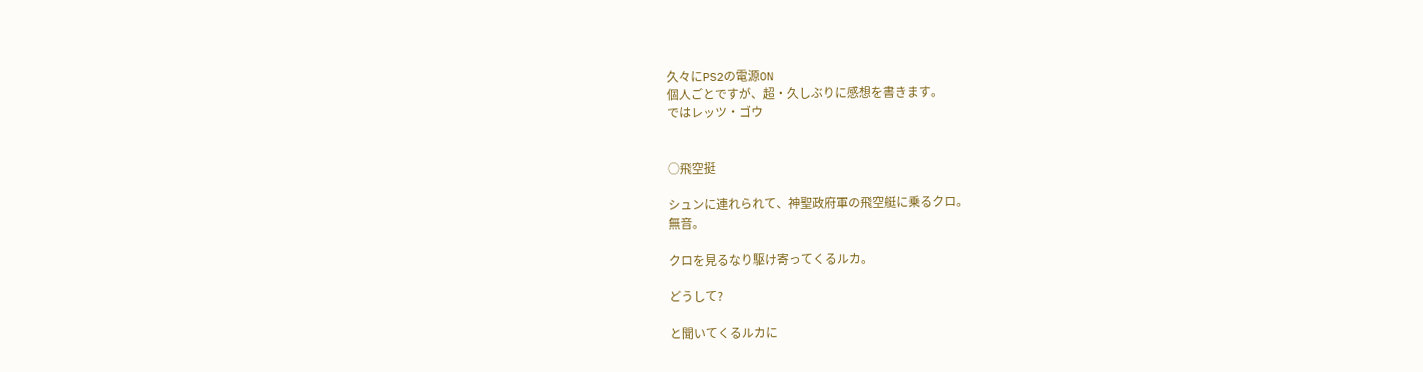久々にPS2の電源ON
個人ごとですが、超・久しぶりに感想を書きます。
ではレッツ・ゴウ


○飛空挺

シュンに連れられて、神聖政府軍の飛空艇に乗るクロ。
無音。

クロを見るなり駆け寄ってくるルカ。

どうして?

と聞いてくるルカに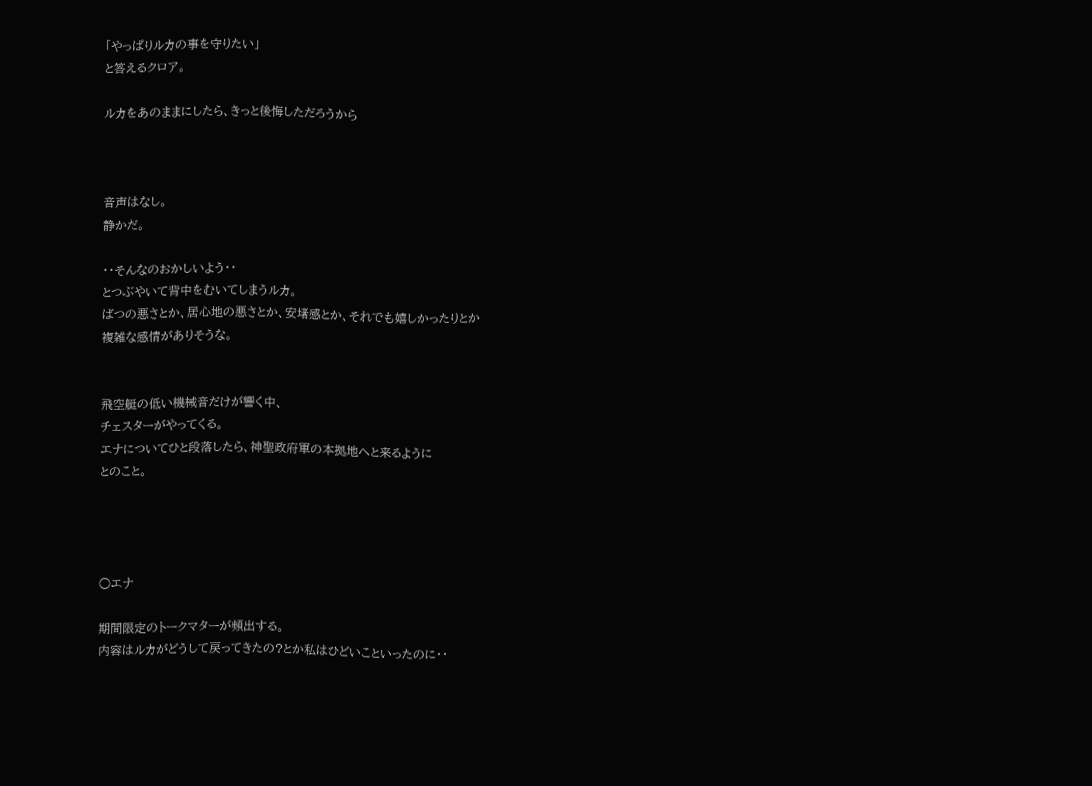「やっぱりルカの事を守りたい」
と答えるクロア。

ルカをあのままにしたら、きっと後悔しただろうから



音声はなし。
静かだ。

・・そんなのおかしいよう・・
とつぶやいて背中をむいてしまうルカ。
ばつの悪さとか、居心地の悪さとか、安堵感とか、それでも嬉しかったりとか
複雑な感情がありそうな。


飛空艇の低い機械音だけが響く中、
チェスターがやってくる。
エナについてひと段落したら、神聖政府軍の本拠地へと来るように
とのこと。




○エナ

期間限定のトークマターが頻出する。
内容はルカがどうして戻ってきたの?とか私はひどいこといったのに・・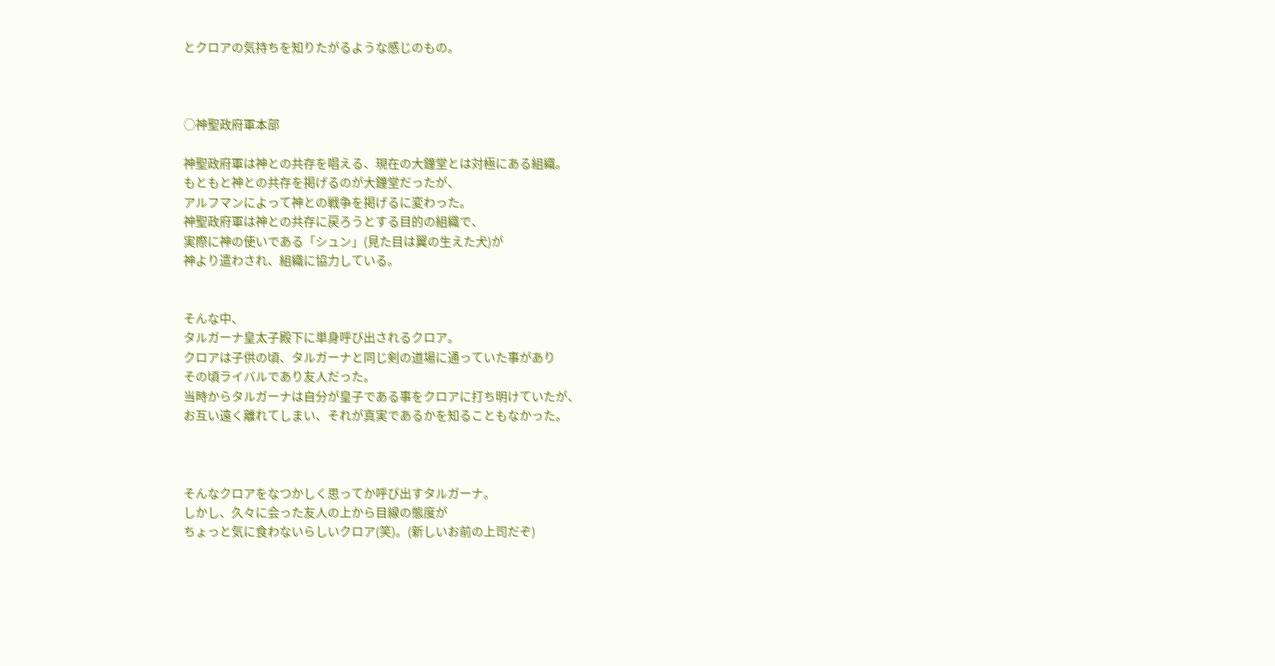とクロアの気持ちを知りたがるような感じのもの。



○神聖政府軍本部

神聖政府軍は神との共存を唱える、現在の大鐘堂とは対極にある組織。
もともと神との共存を掲げるのが大鐘堂だったが、
アルフマンによって神との戦争を掲げるに変わった。
神聖政府軍は神との共存に戻ろうとする目的の組織で、
実際に神の使いである「シュン」(見た目は翼の生えた犬)が
神より遣わされ、組織に協力している。


そんな中、
タルガーナ皇太子殿下に単身呼び出されるクロア。
クロアは子供の頃、タルガーナと同じ剣の道場に通っていた事があり
その頃ライバルであり友人だった。
当時からタルガーナは自分が皇子である事をクロアに打ち明けていたが、
お互い遠く離れてしまい、それが真実であるかを知ることもなかった。



そんなクロアをなつかしく思ってか呼び出すタルガーナ。
しかし、久々に会った友人の上から目線の態度が
ちょっと気に食わないらしいクロア(笑)。(新しいお前の上司だぞ)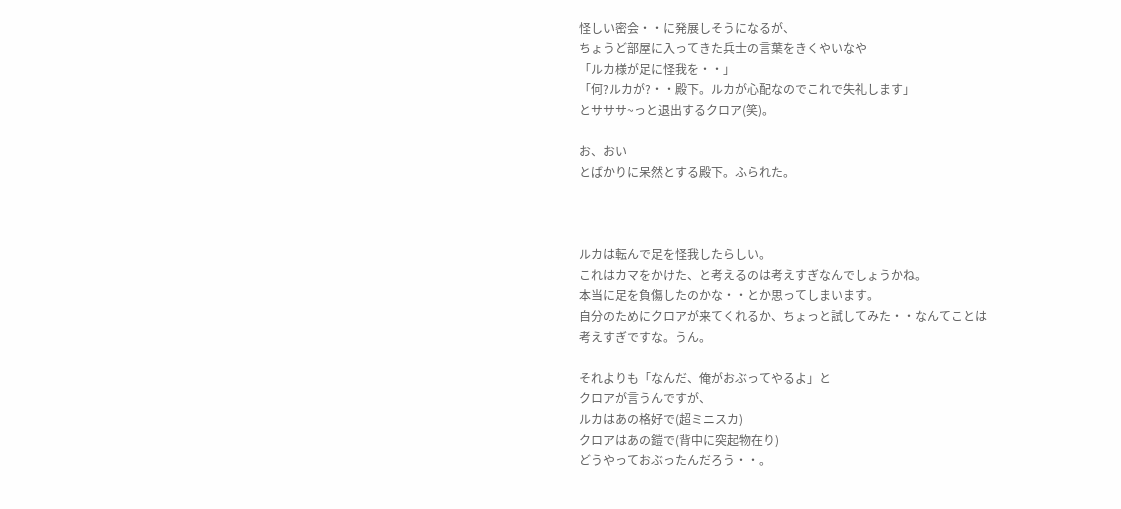怪しい密会・・に発展しそうになるが、
ちょうど部屋に入ってきた兵士の言葉をきくやいなや
「ルカ様が足に怪我を・・」
「何?ルカが?・・殿下。ルカが心配なのでこれで失礼します」
とサササ~っと退出するクロア(笑)。

お、おい
とばかりに呆然とする殿下。ふられた。



ルカは転んで足を怪我したらしい。
これはカマをかけた、と考えるのは考えすぎなんでしょうかね。
本当に足を負傷したのかな・・とか思ってしまいます。
自分のためにクロアが来てくれるか、ちょっと試してみた・・なんてことは
考えすぎですな。うん。

それよりも「なんだ、俺がおぶってやるよ」と
クロアが言うんですが、
ルカはあの格好で(超ミニスカ)
クロアはあの鎧で(背中に突起物在り)
どうやっておぶったんだろう・・。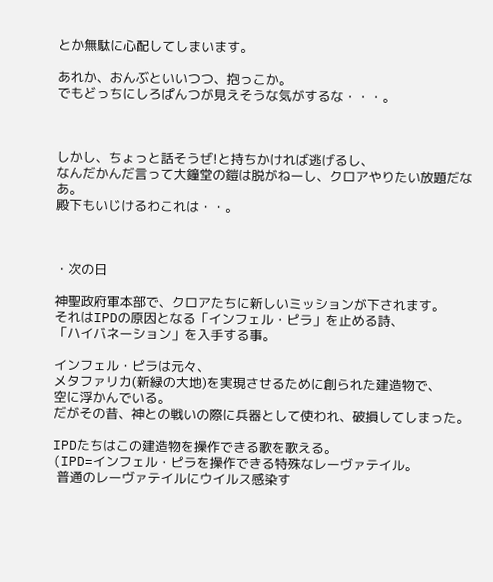とか無駄に心配してしまいます。

あれか、おんぶといいつつ、抱っこか。
でもどっちにしろぱんつが見えそうな気がするな・・・。



しかし、ちょっと話そうぜ!と持ちかければ逃げるし、
なんだかんだ言って大鐘堂の鎧は脱がねーし、クロアやりたい放題だなあ。
殿下もいじけるわこれは・・。



・次の日

神聖政府軍本部で、クロアたちに新しいミッションが下されます。
それはIPDの原因となる「インフェル・ピラ」を止める詩、
「ハイバネーション」を入手する事。

インフェル・ピラは元々、
メタファリカ(新緑の大地)を実現させるために創られた建造物で、
空に浮かんでいる。
だがその昔、神との戦いの際に兵器として使われ、破損してしまった。

IPDたちはこの建造物を操作できる歌を歌える。
(IPD=インフェル・ピラを操作できる特殊なレーヴァテイル。
 普通のレーヴァテイルにウイルス感染す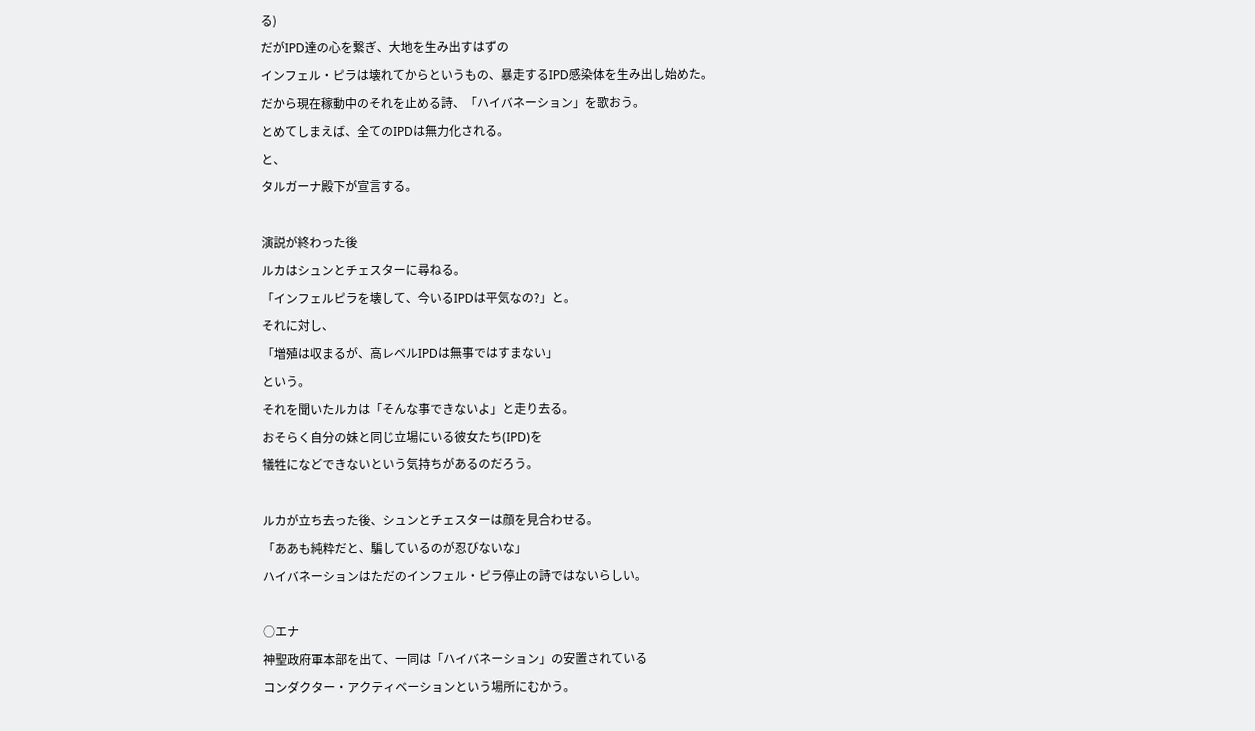る)
だがIPD達の心を繋ぎ、大地を生み出すはずの
インフェル・ピラは壊れてからというもの、暴走するIPD感染体を生み出し始めた。
だから現在稼動中のそれを止める詩、「ハイバネーション」を歌おう。
とめてしまえば、全てのIPDは無力化される。
と、
タルガーナ殿下が宣言する。

演説が終わった後
ルカはシュンとチェスターに尋ねる。
「インフェルピラを壊して、今いるIPDは平気なの?」と。
それに対し、
「増殖は収まるが、高レベルIPDは無事ではすまない」
という。
それを聞いたルカは「そんな事できないよ」と走り去る。
おそらく自分の妹と同じ立場にいる彼女たち(IPD)を
犠牲になどできないという気持ちがあるのだろう。

ルカが立ち去った後、シュンとチェスターは顔を見合わせる。
「ああも純粋だと、騙しているのが忍びないな」
ハイバネーションはただのインフェル・ピラ停止の詩ではないらしい。

○エナ
神聖政府軍本部を出て、一同は「ハイバネーション」の安置されている
コンダクター・アクティベーションという場所にむかう。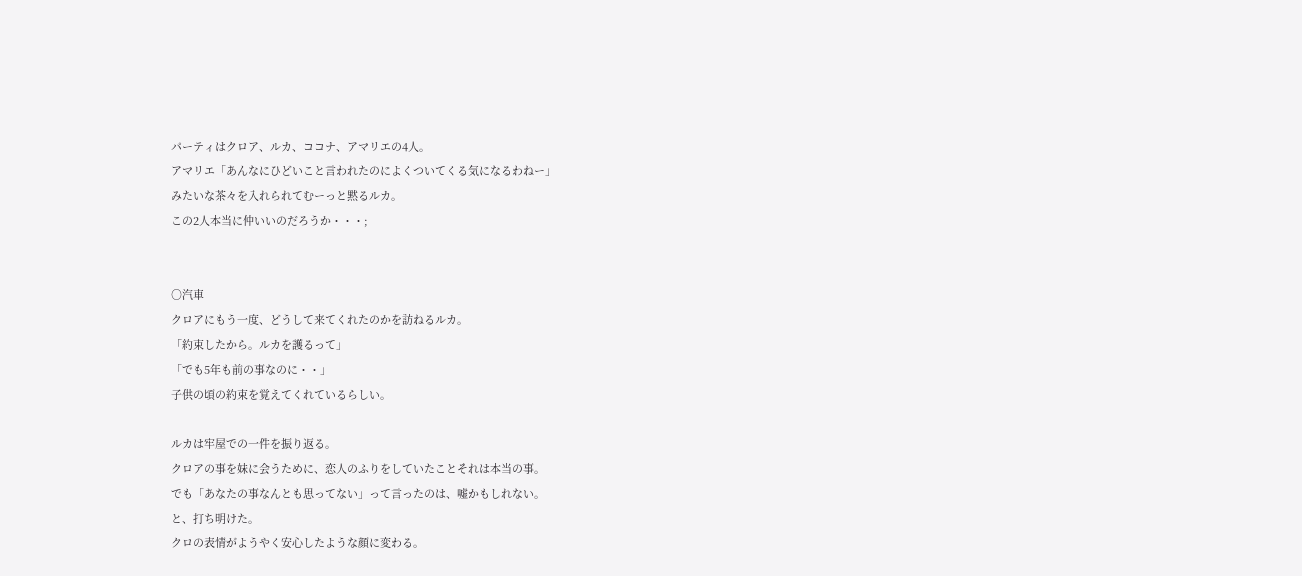パーティはクロア、ルカ、ココナ、アマリエの4人。
アマリエ「あんなにひどいこと言われたのによくついてくる気になるわねー」
みたいな茶々を入れられてむーっと黙るルカ。
この2人本当に仲いいのだろうか・・・;


○汽車
クロアにもう一度、どうして来てくれたのかを訪ねるルカ。
「約束したから。ルカを護るって」
「でも5年も前の事なのに・・」
子供の頃の約束を覚えてくれているらしい。

ルカは牢屋での一件を振り返る。
クロアの事を妹に会うために、恋人のふりをしていたことそれは本当の事。
でも「あなたの事なんとも思ってない」って言ったのは、嘘かもしれない。
と、打ち明けた。
クロの表情がようやく安心したような顔に変わる。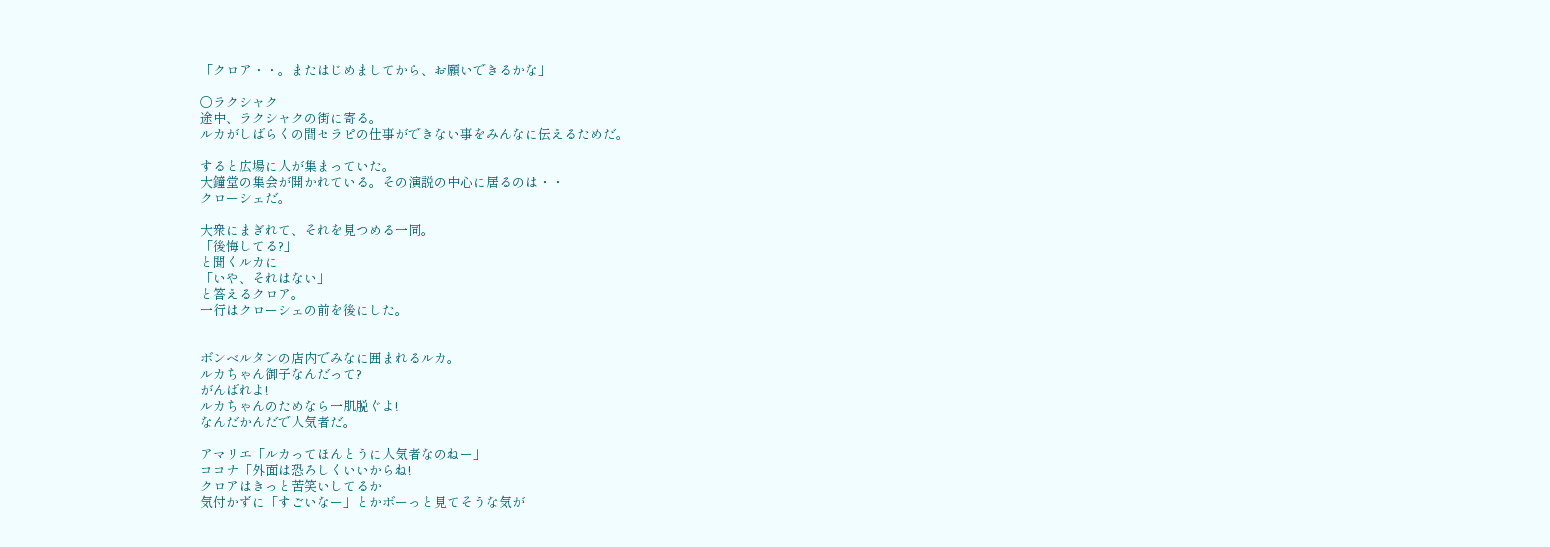「クロア・・。またはじめましてから、お願いできるかな」

○ラクシャク
途中、ラクシャクの街に寄る。
ルカがしばらくの間セラピの仕事ができない事をみんなに伝えるためだ。

すると広場に人が集まっていた。
大鐘堂の集会が開かれている。その演説の中心に居るのは・・
クローシェだ。

大衆にまぎれて、それを見つめる一同。
「後悔してる?」
と聞くルカに
「いや、それはない」
と答えるクロア。
一行はクローシェの前を後にした。


ボンベルタンの店内でみなに囲まれるルカ。
ルカちゃん御子なんだって?
がんばれよ!
ルカちゃんのためなら一肌脱ぐよ!
なんだかんだで人気者だ。

アマリエ「ルカってほんとうに人気者なのねー」
ココナ「外面は恐ろしくいいからね!
クロアはきっと苦笑いしてるか
気付かずに「すごいなー」とかボーっと見てそうな気が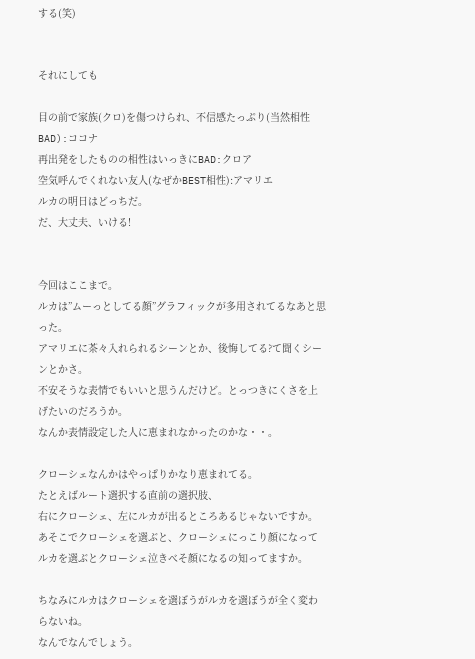する(笑)


それにしても

目の前で家族(クロ)を傷つけられ、不信感たっぷり(当然相性BAD):ココナ
再出発をしたものの相性はいっきにBAD:クロア
空気呼んでくれない友人(なぜかBEST相性):アマリエ
ルカの明日はどっちだ。
だ、大丈夫、いける!


今回はここまで。
ルカは”ムーっとしてる顔”グラフィックが多用されてるなあと思った。
アマリエに茶々入れられるシーンとか、後悔してる?て聞くシーンとかさ。
不安そうな表情でもいいと思うんだけど。とっつきにくさを上げたいのだろうか。
なんか表情設定した人に恵まれなかったのかな・・。

クローシェなんかはやっぱりかなり恵まれてる。
たとえばルート選択する直前の選択肢、
右にクローシェ、左にルカが出るところあるじゃないですか。
あそこでクローシェを選ぶと、クローシェにっこり顔になって
ルカを選ぶとクローシェ泣きべそ顔になるの知ってますか。

ちなみにルカはクローシェを選ぼうがルカを選ぼうが全く変わらないね。
なんでなんでしょう。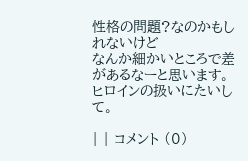性格の問題?なのかもしれないけど
なんか細かいところで差があるなーと思います。ヒロインの扱いにたいして。

| | コメント (0)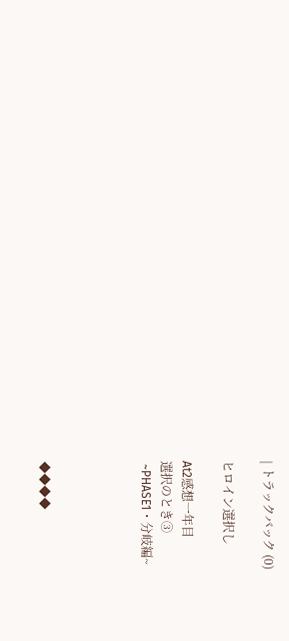| トラックバック (0)

ヒロイン選択し

At2感想一年目
選択のとき③
 ~PHASE1・分岐編~




◆◆◆◆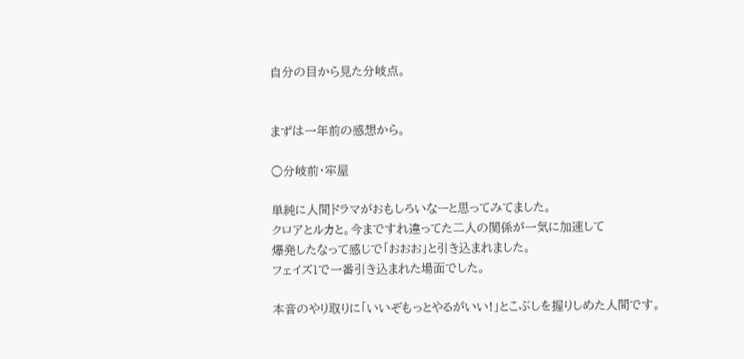自分の目から見た分岐点。


まずは一年前の感想から。

○分岐前・牢屋

単純に人間ドラマがおもしろいなーと思ってみてました。
クロアとルカと。今まですれ違ってた二人の関係が一気に加速して
爆発したなって感じで「おおお」と引き込まれました。
フェイズ1で一番引き込まれた場面でした。

本音のやり取りに「いいぞもっとやるがいい!」とこぶしを握りしめた人間です。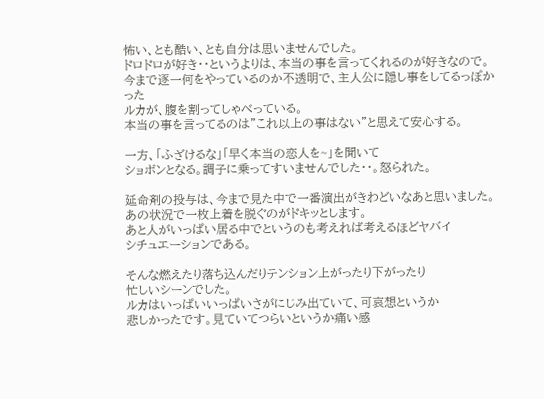怖い、とも酷い、とも自分は思いませんでした。
ドロドロが好き・・というよりは、本当の事を言ってくれるのが好きなので。
今まで逐一何をやっているのか不透明で、主人公に隠し事をしてるっぽかった
ルカが、腹を割ってしゃべっている。
本当の事を言ってるのは”これ以上の事はない”と思えて安心する。

一方、「ふざけるな」「早く本当の恋人を~」を聞いて
ショボンとなる。調子に乗ってすいませんでした・・。怒られた。

延命剤の投与は、今まで見た中で一番演出がきわどいなあと思いました。
あの状況で一枚上着を脱ぐのがドキッとします。
あと人がいっぱい居る中でというのも考えれば考えるほどヤバイ
シチュエーションである。

そんな燃えたり落ち込んだりテンション上がったり下がったり
忙しいシーンでした。
ルカはいっぱいいっぱいさがにじみ出ていて、可哀想というか
悲しかったです。見ていてつらいというか痛い感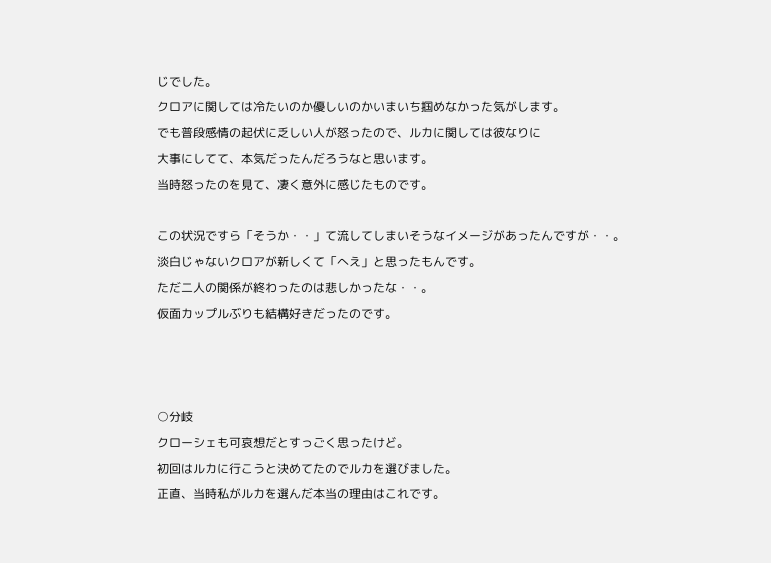じでした。
クロアに関しては冷たいのか優しいのかいまいち掴めなかった気がします。
でも普段感情の起伏に乏しい人が怒ったので、ルカに関しては彼なりに
大事にしてて、本気だったんだろうなと思います。
当時怒ったのを見て、凄く意外に感じたものです。

この状況ですら「そうか・・」て流してしまいそうなイメージがあったんですが・・。
淡白じゃないクロアが新しくて「へえ」と思ったもんです。
ただ二人の関係が終わったのは悲しかったな・・。
仮面カップルぶりも結構好きだったのです。



○分岐
クローシェも可哀想だとすっごく思ったけど。
初回はルカに行こうと決めてたのでルカを選びました。
正直、当時私がルカを選んだ本当の理由はこれです。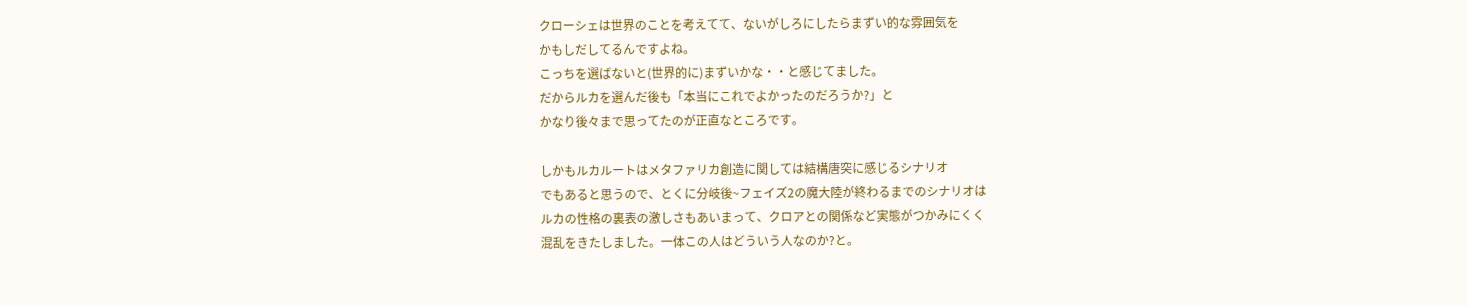クローシェは世界のことを考えてて、ないがしろにしたらまずい的な雰囲気を
かもしだしてるんですよね。
こっちを選ばないと(世界的に)まずいかな・・と感じてました。
だからルカを選んだ後も「本当にこれでよかったのだろうか?」と
かなり後々まで思ってたのが正直なところです。

しかもルカルートはメタファリカ創造に関しては結構唐突に感じるシナリオ
でもあると思うので、とくに分岐後~フェイズ2の魔大陸が終わるまでのシナリオは
ルカの性格の裏表の激しさもあいまって、クロアとの関係など実態がつかみにくく
混乱をきたしました。一体この人はどういう人なのか?と。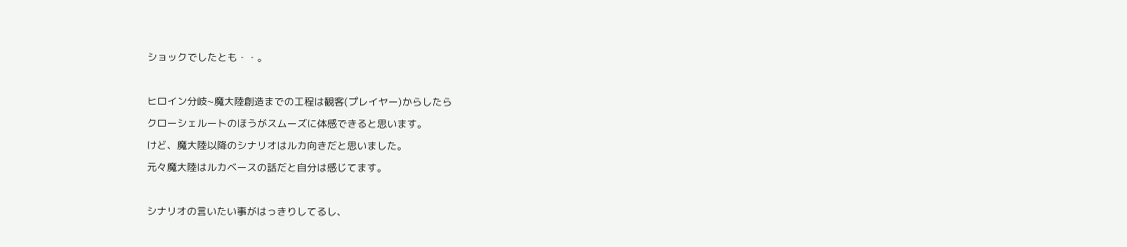ショックでしたとも・・。

ヒロイン分岐~魔大陸創造までの工程は観客(プレイヤー)からしたら
クローシェルートのほうがスムーズに体感できると思います。
けど、魔大陸以降のシナリオはルカ向きだと思いました。
元々魔大陸はルカベースの話だと自分は感じてます。

シナリオの言いたい事がはっきりしてるし、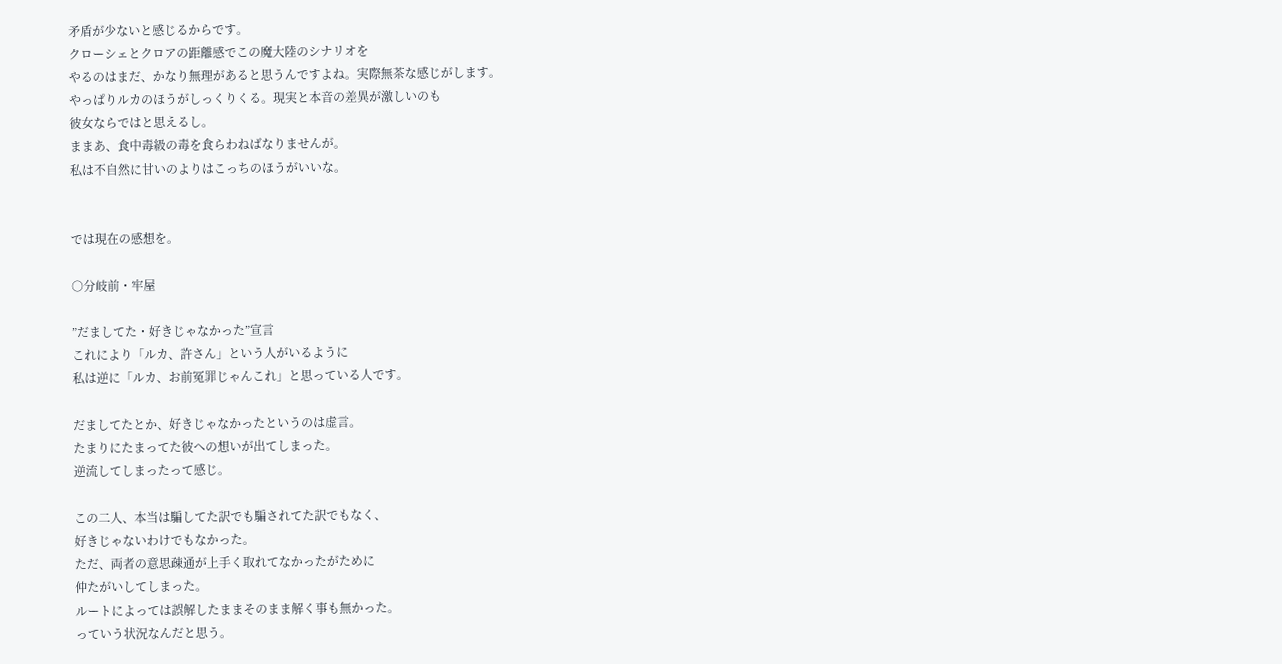矛盾が少ないと感じるからです。
クローシェとクロアの距離感でこの魔大陸のシナリオを
やるのはまだ、かなり無理があると思うんですよね。実際無茶な感じがします。
やっぱりルカのほうがしっくりくる。現実と本音の差異が激しいのも
彼女ならではと思えるし。
ままあ、食中毒級の毒を食らわねばなりませんが。
私は不自然に甘いのよりはこっちのほうがいいな。


では現在の感想を。

○分岐前・牢屋

”だましてた・好きじゃなかった”宣言
これにより「ルカ、許さん」という人がいるように
私は逆に「ルカ、お前冤罪じゃんこれ」と思っている人です。

だましてたとか、好きじゃなかったというのは虚言。
たまりにたまってた彼への想いが出てしまった。
逆流してしまったって感じ。

この二人、本当は騙してた訳でも騙されてた訳でもなく、
好きじゃないわけでもなかった。
ただ、両者の意思疎通が上手く取れてなかったがために
仲たがいしてしまった。
ルートによっては誤解したままそのまま解く事も無かった。
っていう状況なんだと思う。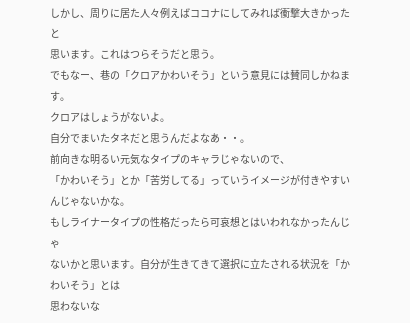しかし、周りに居た人々例えばココナにしてみれば衝撃大きかったと
思います。これはつらそうだと思う。
でもなー、巷の「クロアかわいそう」という意見には賛同しかねます。
クロアはしょうがないよ。
自分でまいたタネだと思うんだよなあ・・。
前向きな明るい元気なタイプのキャラじゃないので、
「かわいそう」とか「苦労してる」っていうイメージが付きやすいんじゃないかな。
もしライナータイプの性格だったら可哀想とはいわれなかったんじゃ
ないかと思います。自分が生きてきて選択に立たされる状況を「かわいそう」とは
思わないな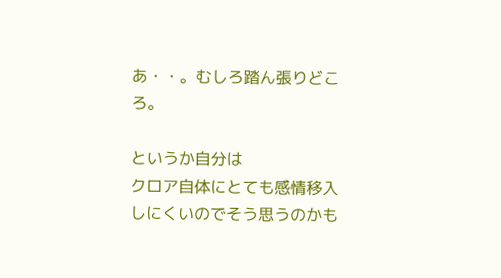あ・・。むしろ踏ん張りどころ。

というか自分は
クロア自体にとても感情移入しにくいのでそう思うのかも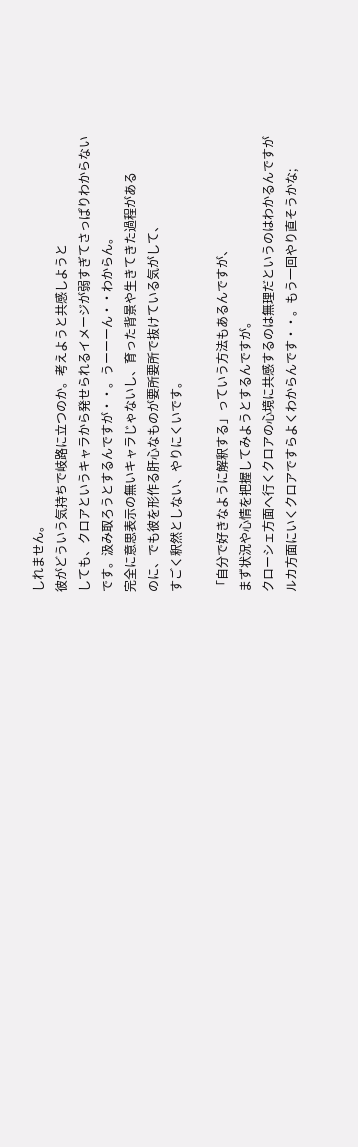しれません。
彼がどういう気持ちで岐路に立つのか。考えようと共感しようと
しても、クロアというキャラから発せられるイメージが弱すぎてさっぱりわからない
です。汲み取ろうとするんですが・・。うーーーん・・わからん。
完全に意思表示の無いキャラじゃないし、育った背景や生きてきた過程がある
のに、でも彼を形作る肝心なものが要所要所で抜けている気がして、
すごく釈然としない、やりにくいです。

「自分で好きなように解釈する」っていう方法もあるんですが、
まず状況や心情を把握してみようとするんですが。
クローシェ方面へ行くクロアの心境に共感するのは無理だというのはわかるんですが
ルカ方面にいくクロアですらよくわからんです・・。もう一回やり直そうかな;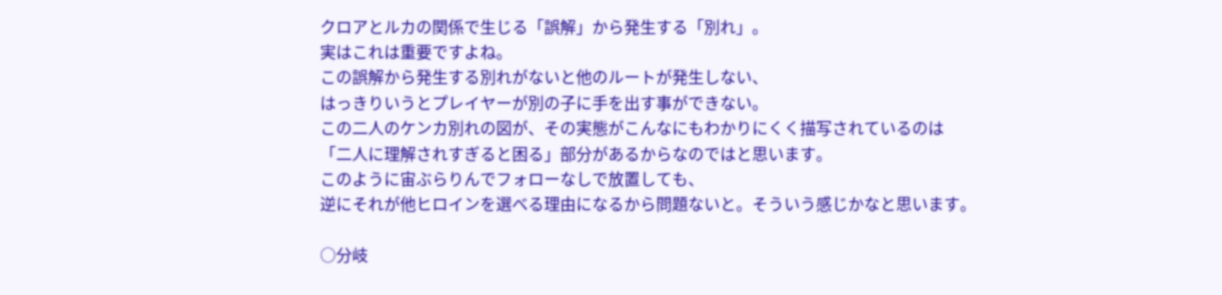クロアとルカの関係で生じる「誤解」から発生する「別れ」。
実はこれは重要ですよね。
この誤解から発生する別れがないと他のルートが発生しない、
はっきりいうとプレイヤーが別の子に手を出す事ができない。
この二人のケンカ別れの図が、その実態がこんなにもわかりにくく描写されているのは
「二人に理解されすぎると困る」部分があるからなのではと思います。
このように宙ぶらりんでフォローなしで放置しても、
逆にそれが他ヒロインを選べる理由になるから問題ないと。そういう感じかなと思います。

○分岐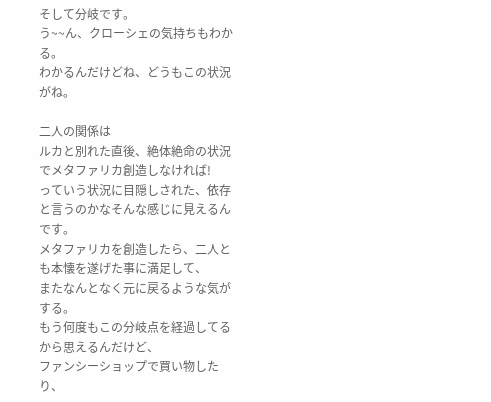そして分岐です。
う~~ん、クローシェの気持ちもわかる。
わかるんだけどね、どうもこの状況がね。

二人の関係は
ルカと別れた直後、絶体絶命の状況でメタファリカ創造しなければ!
っていう状況に目隠しされた、依存と言うのかなそんな感じに見えるんです。
メタファリカを創造したら、二人とも本懐を遂げた事に満足して、
またなんとなく元に戻るような気がする。
もう何度もこの分岐点を経過してるから思えるんだけど、
ファンシーショップで買い物したり、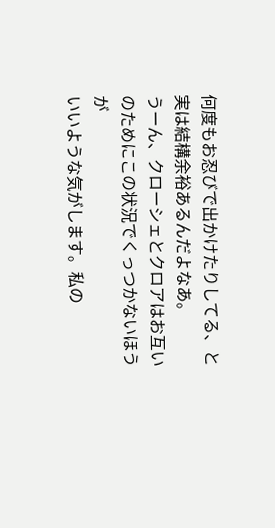何度もお忍びで出かけたりしてる、と実は結構余裕あるんだよなあ。
うーん、クローシェとクロアはお互いのためにこの状況でくっつかないほうが
いいような気がします。私の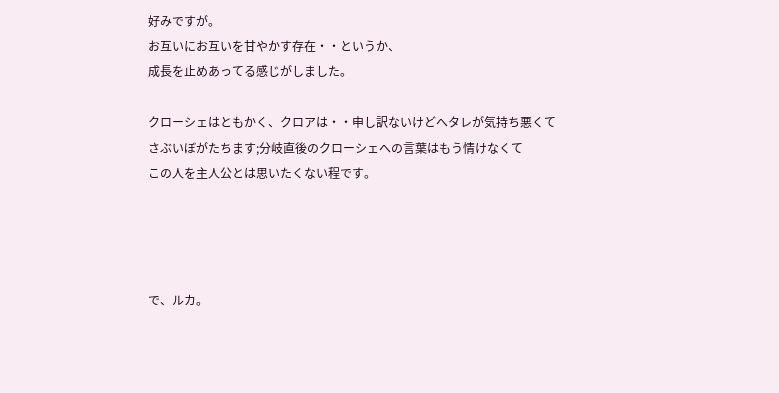好みですが。
お互いにお互いを甘やかす存在・・というか、
成長を止めあってる感じがしました。

クローシェはともかく、クロアは・・申し訳ないけどへタレが気持ち悪くて
さぶいぼがたちます;分岐直後のクローシェへの言葉はもう情けなくて
この人を主人公とは思いたくない程です。




で、ルカ。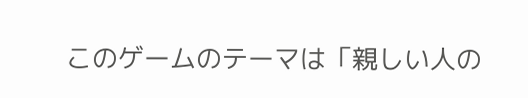このゲームのテーマは「親しい人の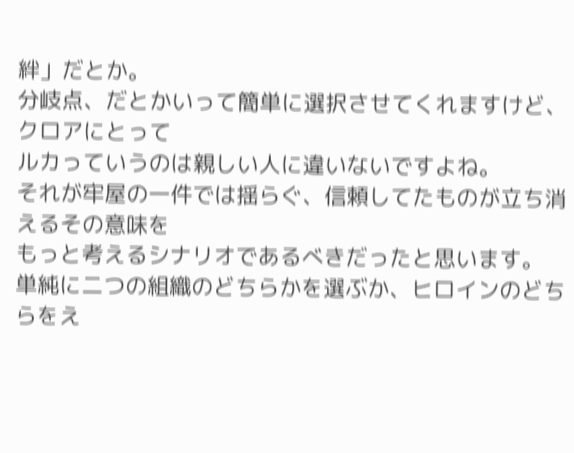絆」だとか。
分岐点、だとかいって簡単に選択させてくれますけど、クロアにとって
ルカっていうのは親しい人に違いないですよね。
それが牢屋の一件では揺らぐ、信頼してたものが立ち消えるその意味を
もっと考えるシナリオであるべきだったと思います。
単純に二つの組織のどちらかを選ぶか、ヒロインのどちらをえ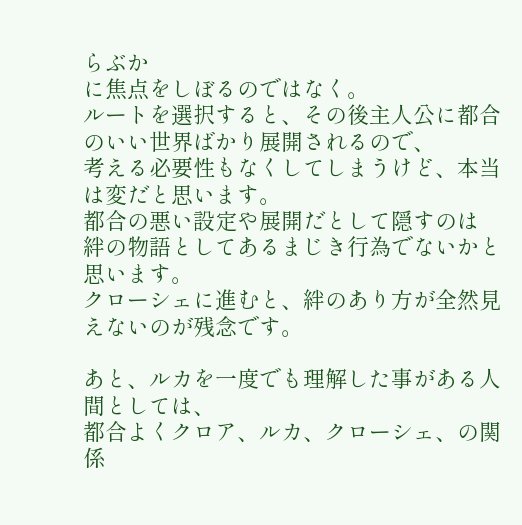らぶか
に焦点をしぼるのではなく。
ルートを選択すると、その後主人公に都合のいい世界ばかり展開されるので、
考える必要性もなくしてしまうけど、本当は変だと思います。
都合の悪い設定や展開だとして隠すのは
絆の物語としてあるまじき行為でないかと思います。
クローシェに進むと、絆のあり方が全然見えないのが残念です。

あと、ルカを一度でも理解した事がある人間としては、
都合よくクロア、ルカ、クローシェ、の関係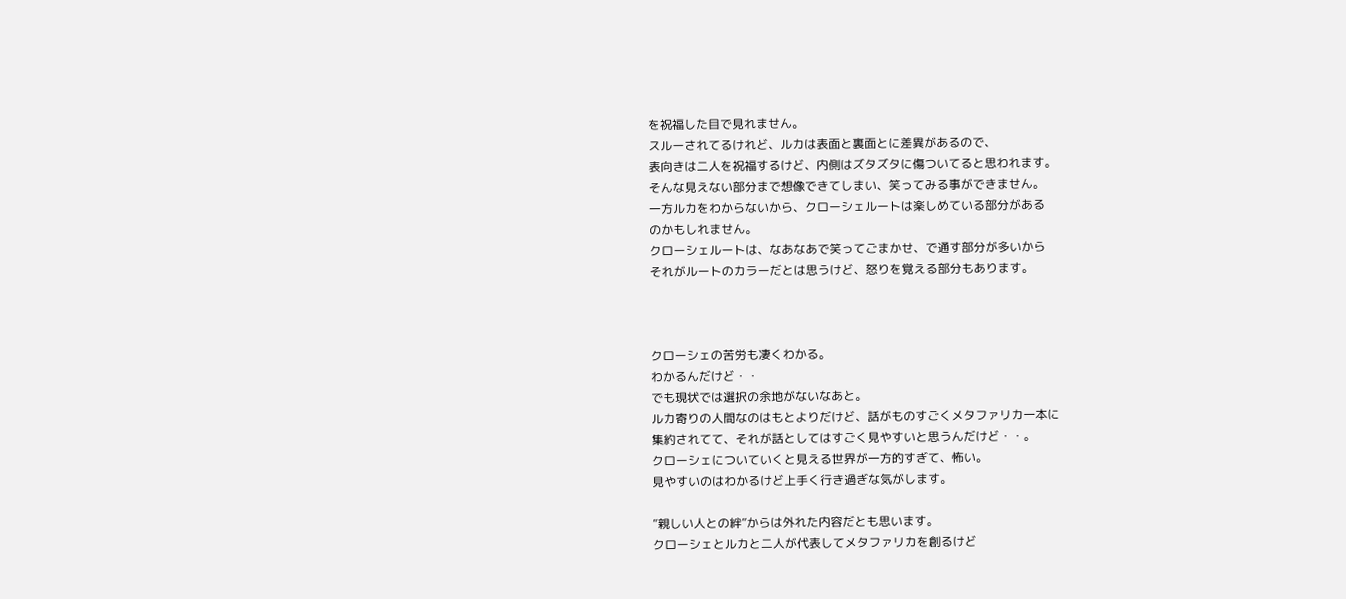を祝福した目で見れません。
スルーされてるけれど、ルカは表面と裏面とに差異があるので、
表向きは二人を祝福するけど、内側はズタズタに傷ついてると思われます。
そんな見えない部分まで想像できてしまい、笑ってみる事ができません。
一方ルカをわからないから、クローシェルートは楽しめている部分がある
のかもしれません。
クローシェルートは、なあなあで笑ってごまかせ、で通す部分が多いから
それがルートのカラーだとは思うけど、怒りを覚える部分もあります。



クローシェの苦労も凄くわかる。
わかるんだけど・・
でも現状では選択の余地がないなあと。
ルカ寄りの人間なのはもとよりだけど、話がものすごくメタファリカ一本に
集約されてて、それが話としてはすごく見やすいと思うんだけど・・。
クローシェについていくと見える世界が一方的すぎて、怖い。
見やすいのはわかるけど上手く行き過ぎな気がします。

”親しい人との絆”からは外れた内容だとも思います。
クローシェとルカと二人が代表してメタファリカを創るけど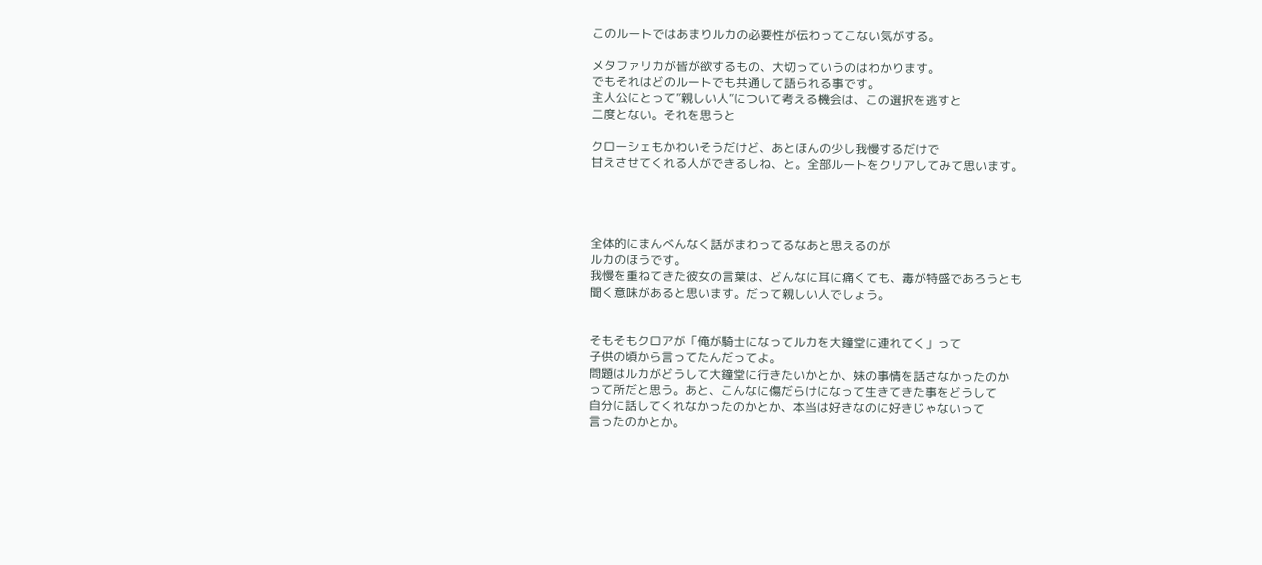このルートではあまりルカの必要性が伝わってこない気がする。

メタファリカが皆が欲するもの、大切っていうのはわかります。
でもそれはどのルートでも共通して語られる事です。
主人公にとって”親しい人”について考える機会は、この選択を逃すと
二度とない。それを思うと

クローシェもかわいそうだけど、あとほんの少し我慢するだけで
甘えさせてくれる人ができるしね、と。全部ルートをクリアしてみて思います。




全体的にまんべんなく話がまわってるなあと思えるのが
ルカのほうです。
我慢を重ねてきた彼女の言葉は、どんなに耳に痛くても、毒が特盛であろうとも
聞く意味があると思います。だって親しい人でしょう。


そもそもクロアが「俺が騎士になってルカを大鐘堂に連れてく」って
子供の頃から言ってたんだってよ。
問題はルカがどうして大鐘堂に行きたいかとか、妹の事情を話さなかったのか
って所だと思う。あと、こんなに傷だらけになって生きてきた事をどうして
自分に話してくれなかったのかとか、本当は好きなのに好きじゃないって
言ったのかとか。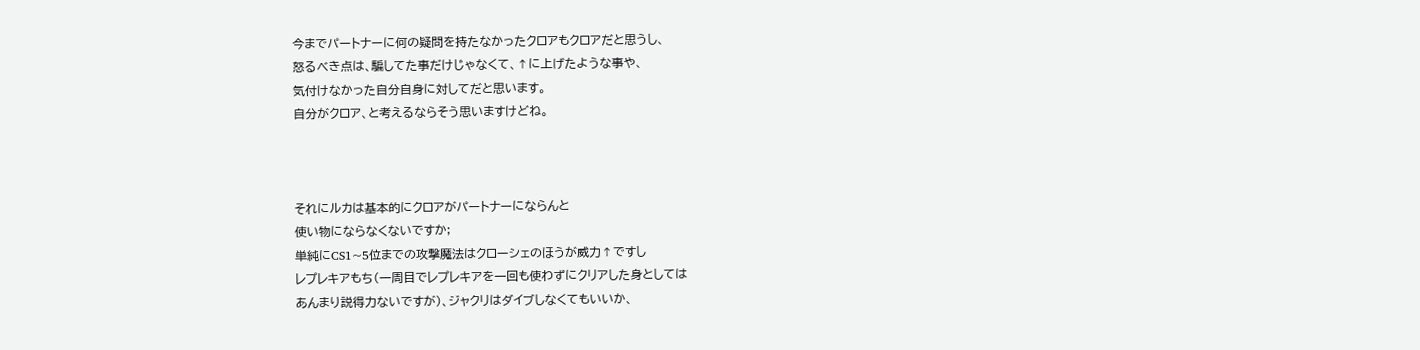今までパートナーに何の疑問を持たなかったクロアもクロアだと思うし、
怒るべき点は、騙してた事だけじゃなくて、↑に上げたような事や、
気付けなかった自分自身に対してだと思います。
自分がクロア、と考えるならそう思いますけどね。



それにルカは基本的にクロアがパートナーにならんと
使い物にならなくないですか;
単純にCS1~5位までの攻撃魔法はクローシェのほうが威力↑ですし
レプレキアもち(一周目でレプレキアを一回も使わずにクリアした身としては
あんまり説得力ないですが)、ジャクリはダイブしなくてもいいか、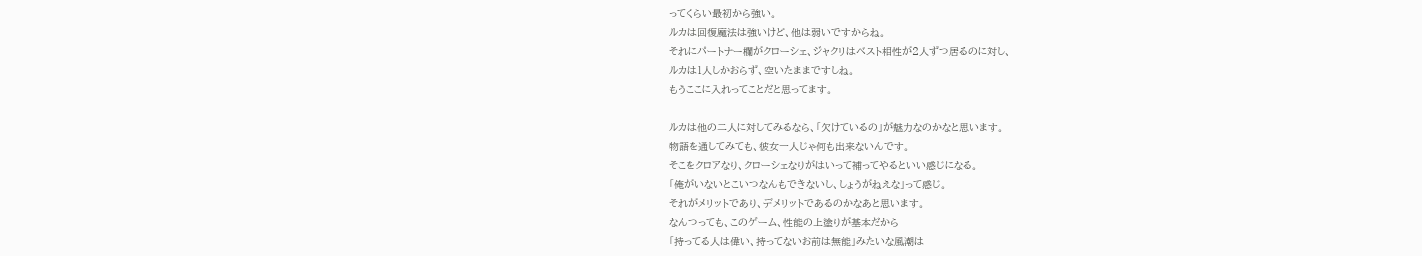ってくらい最初から強い。
ルカは回復魔法は強いけど、他は弱いですからね。
それにパートナー欄がクローシェ、ジャクリはベスト相性が2人ずつ居るのに対し、
ルカは1人しかおらず、空いたままですしね。
もうここに入れってことだと思ってます。

ルカは他の二人に対してみるなら、「欠けているの」が魅力なのかなと思います。
物語を通してみても、彼女一人じゃ何も出来ないんです。
そこをクロアなり、クローシェなりがはいって補ってやるといい感じになる。
「俺がいないとこいつなんもできないし、しょうがねえな」って感じ。
それがメリットであり、デメリットであるのかなあと思います。
なんつっても、このゲーム、性能の上塗りが基本だから
「持ってる人は偉い、持ってないお前は無能」みたいな風潮は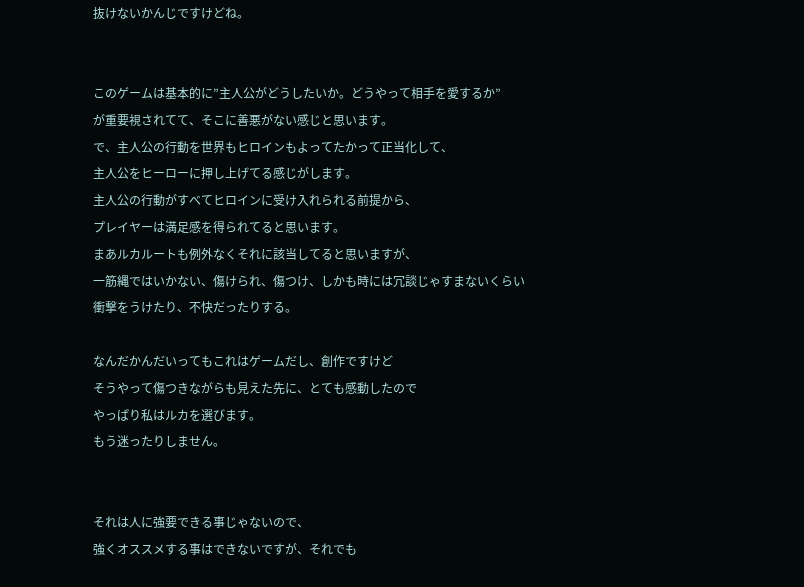抜けないかんじですけどね。


このゲームは基本的に”主人公がどうしたいか。どうやって相手を愛するか”
が重要視されてて、そこに善悪がない感じと思います。
で、主人公の行動を世界もヒロインもよってたかって正当化して、
主人公をヒーローに押し上げてる感じがします。
主人公の行動がすべてヒロインに受け入れられる前提から、
プレイヤーは満足感を得られてると思います。
まあルカルートも例外なくそれに該当してると思いますが、
一筋縄ではいかない、傷けられ、傷つけ、しかも時には冗談じゃすまないくらい
衝撃をうけたり、不快だったりする。

なんだかんだいってもこれはゲームだし、創作ですけど
そうやって傷つきながらも見えた先に、とても感動したので
やっぱり私はルカを選びます。
もう迷ったりしません。


それは人に強要できる事じゃないので、
強くオススメする事はできないですが、それでも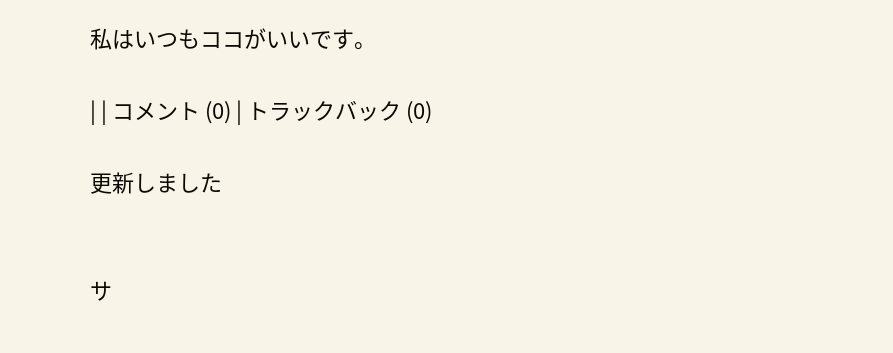私はいつもココがいいです。

| | コメント (0) | トラックバック (0)

更新しました


サ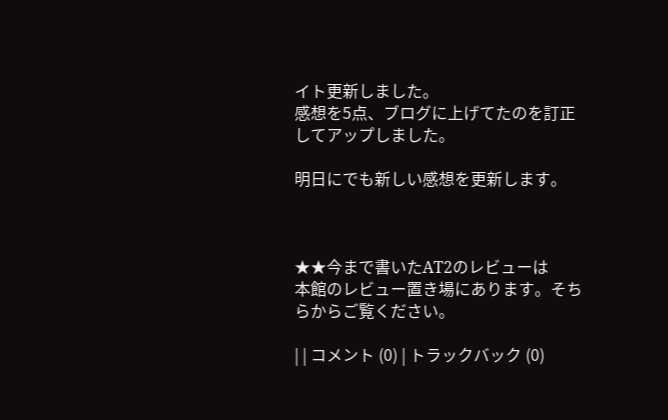イト更新しました。
感想を5点、ブログに上げてたのを訂正してアップしました。

明日にでも新しい感想を更新します。



★★今まで書いたAT2のレビューは
本館のレビュー置き場にあります。そちらからご覧ください。

| | コメント (0) | トラックバック (0)